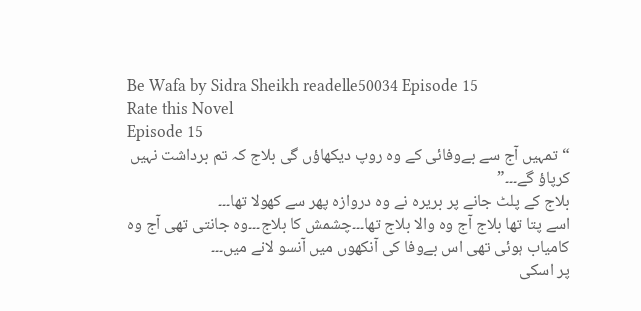Be Wafa by Sidra Sheikh readelle50034 Episode 15
Rate this Novel
Episode 15
“تمہیں آج سے بےوفائی کے وہ روپ دیکھاؤں گی بلاج کہ تم برداشت نہیں کرپاؤ گے۔۔۔”
بلاج کے پلٹ جانے پر بریرہ نے وہ دروازہ پھر سے کھولا تھا۔۔۔
اسے پتا تھا بلاج آج وہ والا بلاج تھا۔۔۔چشمش کا بلاج۔۔۔وہ جانتی تھی آج وہ کامیاب ہوئی تھی اس بےوفا کی آنکھوں میں آنسو لانے میں۔۔۔
پر اسکی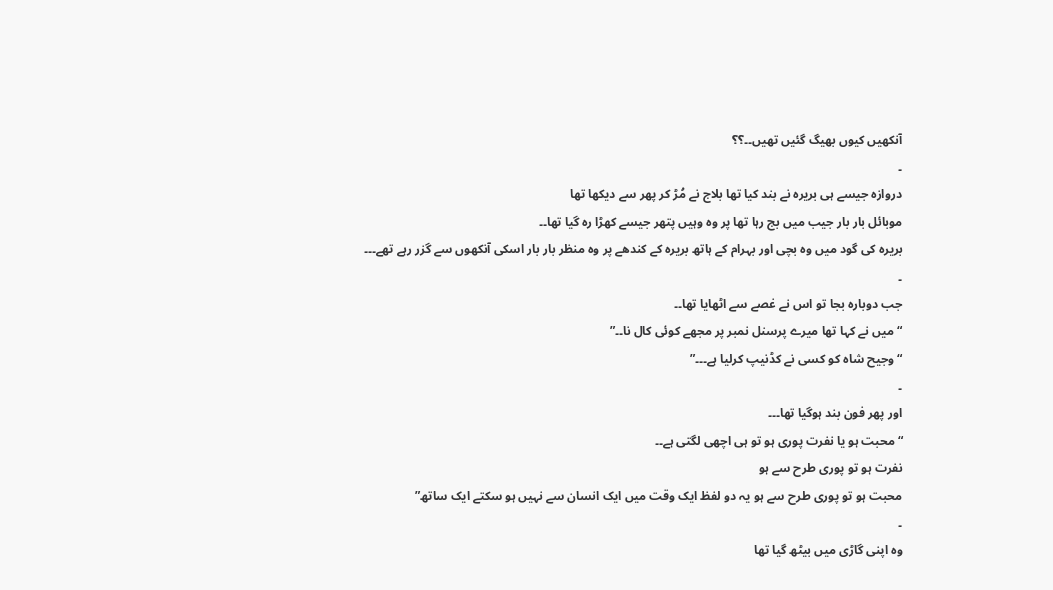آنکھیں کیوں بھیگ گئیں تھیں۔۔؟؟
۔
دروازہ جیسے ہی بریرہ نے بند کیا تھا بلاج نے مُڑ کر پھر سے دیکھا تھا
موبائل بار بار جیب میں بج رہا تھا پر وہ وہیں پتھر جیسے کھڑا رہ گیا تھا۔۔
بریرہ کی گود میں وہ بچی اور بہرام کے ہاتھ بریرہ کے کندھے پر وہ منظر بار بار اسکی آنکھوں سے گزر رہے تھے۔۔۔
۔
جب دوبارہ بجا تو اس نے غصے سے اٹھایا تھا۔۔
“میں نے کہا تھا میرے پرسنل نمبر پر مجھے کوئی کال نا۔۔”
“وجیح شاہ کو کسی نے کڈنیپ کرلیا ہے۔۔۔”
۔
اور پھر فون بند ہوگیا تھا۔۔۔
“محبت ہو یا نفرت پوری ہو تو ہی اچھی لگتی ہے۔۔
نفرت ہو تو پوری طرح سے ہو
محبت ہو تو پوری طرح سے ہو یہ دو لفظ ایک وقت میں ایک انسان سے نہیں ہو سکتے ایک ساتھ”
۔
وہ اپنی گاڑی میں بیٹھ گیا تھا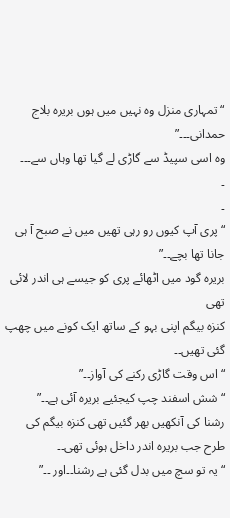“تمہاری منزل وہ نہیں میں ہوں بریرہ بلاج حمدانی۔۔۔”
وہ اسی سپیڈ سے گاڑی لے گیا تھا وہاں سے۔۔۔
۔
۔
“پری آپ کیوں رو رہی تھیں میں نے صبح آ ہی جانا تھا بچے۔۔”
بریرہ گود میں اٹھائے پری کو جیسے ہی اندر لائی تھی
کنزہ بیگم اپنی بہو کے ساتھ ایک کونے میں چھپ گئی تھیں۔۔
“اس وقت گاڑی رکنے کی آواز۔۔”
“شش اسفند چپ کیجئیے بریرہ آئی ہے۔۔”
رشنا کی آنکھیں بھر گئیں تھی کنزہ بیگم کی طرح جب بریرہ اندر داخل ہوئی تھی۔۔
“یہ تو سچ میں بدل گئی ہے رشنا۔۔اور ۔۔”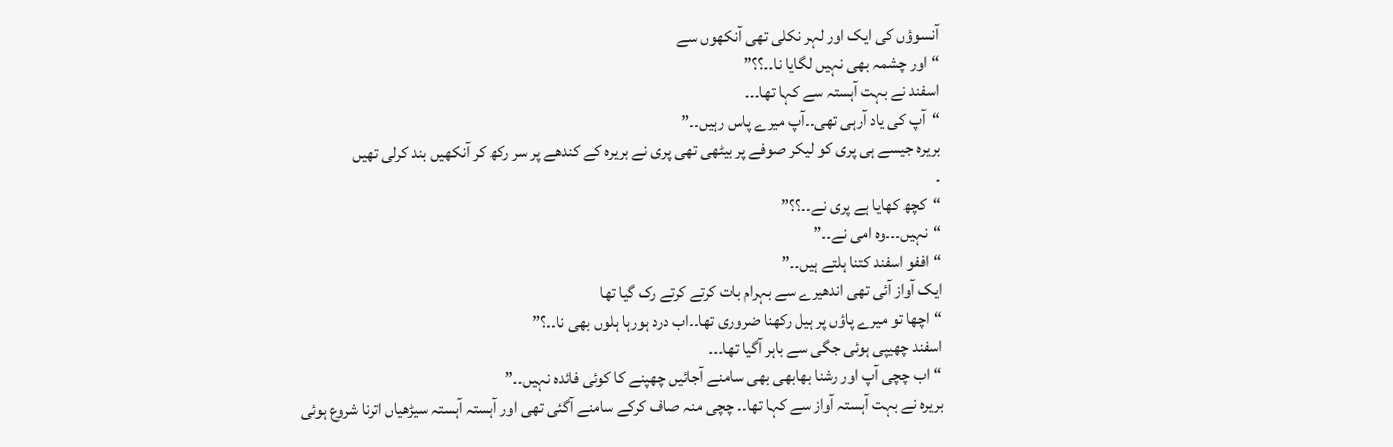آنسوؤں کی ایک اور لہر نکلی تھی آنکھوں سے
“اور چشمہ بھی نہیں لگایا نا۔۔؟؟”
اسفند نے بہت آہستہ سے کہا تھا۔۔۔
“آپ کی یاد آرہی تھی۔۔آپ میرے پاس رہیں۔۔”
بریرہ جیسے ہی پری کو لیکر صوفے پر بیٹھی تھی پری نے بریرہ کے کندھے پر سر رکھ کر آنکھیں بند کرلی تھیں
۔
“کچھ کھایا ہے پری نے۔۔؟؟”
“نہیں۔۔۔وہ امی نے۔۔”
“اففو اسفند کتنا ہلتے ہیں۔۔”
ایک آواز آئی تھی اندھیرے سے بہرام بات کرتے کرتے رک گیا تھا
“اچھا تو میرے پاؤں پر ہیل رکھنا ضروری تھا۔۔اب درد ہورہا ہلوں بھی نا۔۔؟”
اسفند چھیپی ہوئی جگی سے باہر آگیا تھا۔۔۔
“اب چچی آپ اور رشنا بھابھی بھی سامنے آجائیں چھپنے کا کوئی فائدہ نہیں۔۔”
بریرہ نے بہت آہستہ آواز سے کہا تھا۔۔ چچی منہ صاف کرکے سامنے آگئی تھی اور آہستہ آہستہ سیڑھیاں اترنا شروع ہوئی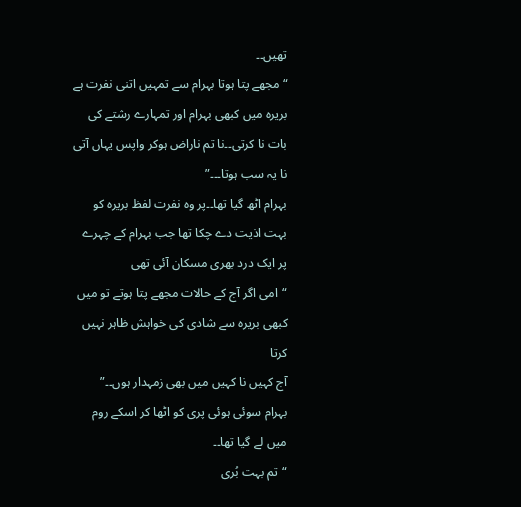تھیں۔۔
“مجھے پتا ہوتا بہرام سے تمہیں اتنی نفرت ہے بریرہ میں کبھی بہرام اور تمہارے رشتے کی بات نا کرتی۔۔نا تم ناراض ہوکر واپس یہاں آتی نا یہ سب ہوتا۔۔۔”
بہرام اٹھ گیا تھا۔۔پر وہ نفرت لفظ بریرہ کو بہت اذیت دے چکا تھا جب بہرام کے چہرے پر ایک درد بھری مسکان آئی تھی
“امی اگر آج کے حالات مجھے پتا ہوتے تو میں کبھی بریرہ سے شادی کی خواہش ظاہر نہیں کرتا
آج کہیں نا کہیں میں بھی زمہدار ہوں۔۔”
بہرام سوئی ہوئی پری کو اٹھا کر اسکے روم میں لے گیا تھا۔۔
“تم بہت بُری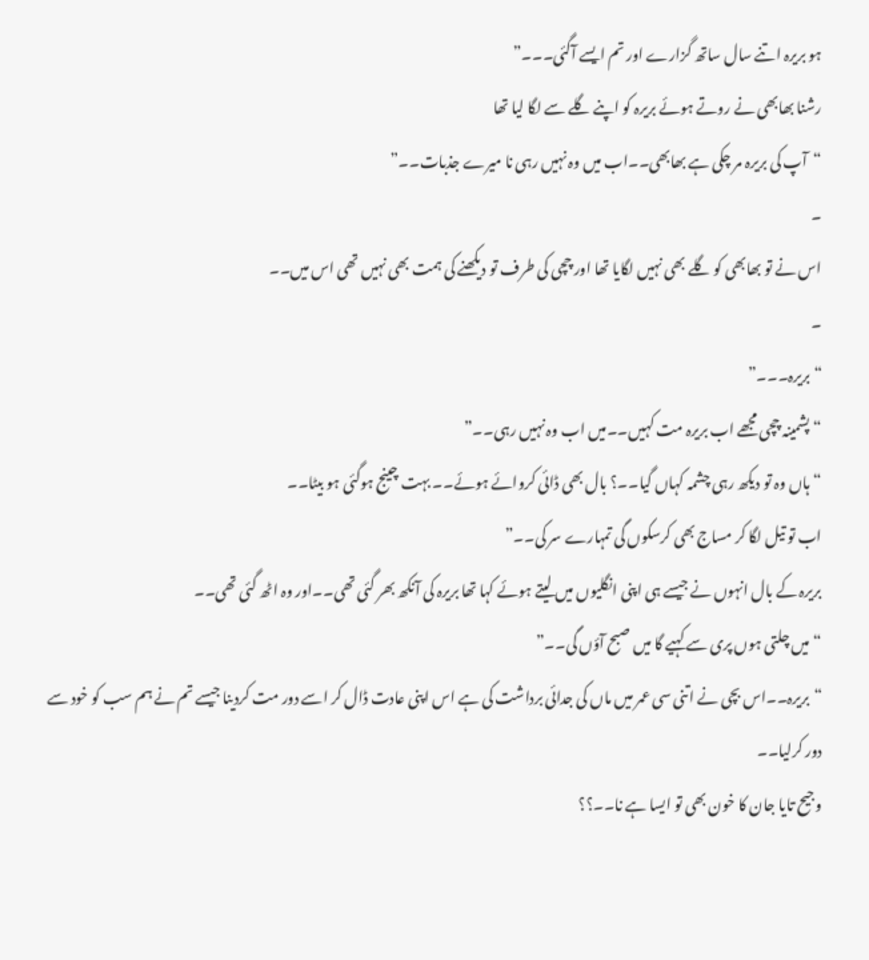ہو بریرہ اتنے سال ساتھ گزارے اور تم ایسے آگئی۔۔۔”
رشنا بھابھی نے روتے ہوئے بریرہ کو اپنے گلے سے لگا لیا تھا
“آپ کی بریرہ مر چکی ہے بھابھی۔۔اب میں وہ نہیں رہی نا میرے جذبات۔۔”
۔
اس نے تو بھابھی کو گلے بھی نہیں لگایا تھا اور چچی کی طرف تو دیکھنے کی ہمت بھی نہیں تھی اس میں۔۔
۔
“بریرہ۔۔۔”
“پشمینہ چچی مجھے اب بریرہ مت کہیں۔۔میں اب وہ نہیں رہی۔۔”
“ہاں وہ تو دیکھ رہی چشمہ کہاں گیا۔۔؟ بال بھی ڈائی کروائے ہوئے۔۔ بہت چینج ہوگئی ہو بیٹا۔۔
اب تو تیل لگا کر مساج بھی کرسکوں گی تمہارے سر کی۔۔”
بریرہ کے بال انہوں نے جیسے ہی اپنی انگلیوں میں لیتے ہوئے کہا تھا بریرہ کی آنکھ بھر گئی تھی۔۔اور وہ اٹھ گئی تھی۔۔
“میں چلتی ہوں پری سے کہیے گا میں صبح آؤں گی۔۔”
“بریرہ۔۔اس بچی نے اتنی سی عمر میں ماں کی جدائی برداشت کی ہے اس اپنی عادت ڈال کر اسے دور مت کردینا جیسے تم نے ہم سب کو خود سے دور کرلیا۔۔
وجیح تایا جان کا خون بھی تو ایسا ہے نا۔۔؟؟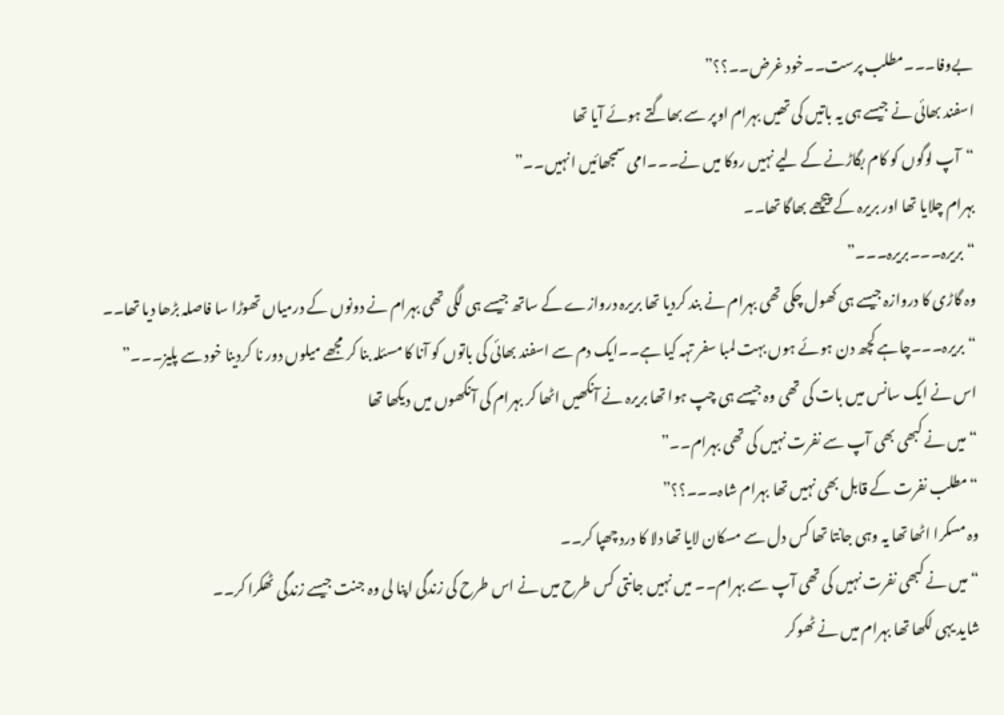بےوفا۔۔۔مطلب پرست۔۔خود غرض۔۔؟؟”
اسفند بھائی نے جیسے ہی یہ باتیں کی تھیں بہرام اوپر سے بھاگتے ہوئے آیا تھا
“آپ لوگوں کو کام بگاڑنے کے لیے نہیں روکا میں نے۔۔۔امی سمجھائیں انہیں۔۔”
بہرام چلایا تھا اور بریرہ کے پیچھے بھاگا تھا۔۔
“بریرہ۔۔۔بریرہ۔۔۔”
وہ گاڑی کا دروازہ جیسے ہی کھول چکی تھی بہرام نے بند کردیا تھا بریرہ دروازے کے ساتھ جیسے ہی لگی تھی بہرام نے دونوں کے درمیاں تھوڑا سا فاصلہ بڑھا دیا تھا۔۔
“بریرہ۔۔۔چاہے کچھ دن ہوئے ہوں بہت لمبا سفر تہہ کیا ہے۔۔ایک دم سے اسفند بھائی کی باتوں کو آنا کا مسئلہ بنا کر مجھے میلوں دور نا کردینا خود سے پلیز۔۔۔”
اس نے ایک سانس میں بات کی تھی وہ جیسے ہی چپ ہوا تھا بریرہ نے آنکھیں اٹھا کر بہرام کی آنکھوں میں دیکھا تھا
“میں نے کبھی بھی آپ سے نفرت نہیں کی تھی بہرام۔۔”
“مطلب نفرت کے قابل بھی نہیں تھا بہرام شاہ۔۔۔؟؟”
وہ مسکرا اٹھا تھا یہ وہی جانتا تھا کس دل سے مسکان لایا تھا دلا کا درد چھپا کر۔۔
“میں نے کبھی نفرت نہیں کی تھی آپ سے بہرام۔۔ میں نہیں جانتی کس طرح میں نے اس طرح کی زندگی اپنا لی وہ جنت جیسے زندگی ٹھکرا کر۔۔
شاید یہی لکھا تھا بہرام میں نے ٹھوکر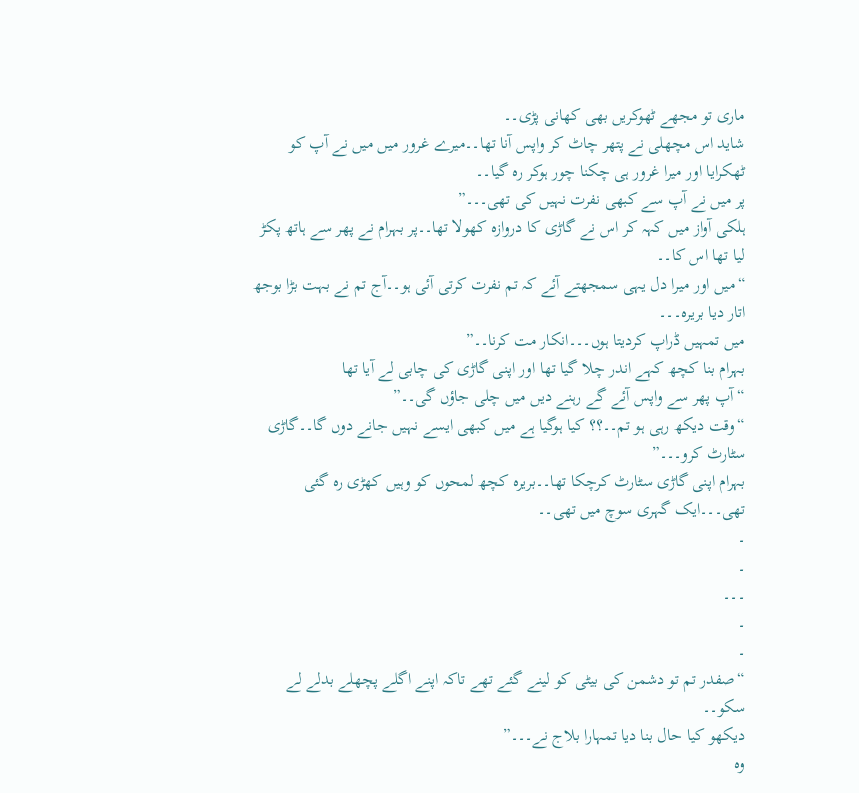ماری تو مجھے ٹھوکریں بھی کھانی پڑی۔۔
شاید اس مچھلی نے پتھر چاٹ کر واپس آنا تھا۔۔میرے غرور میں میں نے آپ کو ٹھکرایا اور میرا غرور ہی چکنا چور ہوکر رہ گیا۔۔
پر میں نے آپ سے کبھی نفرت نہیں کی تھی۔۔۔”
ہلکی آواز میں کہہ کر اس نے گاڑی کا دروازہ کھولا تھا۔۔پر بہرام نے پھر سے ہاتھ پکڑ لیا تھا اس کا۔۔
“میں اور میرا دل یہی سمجھتے آئے کہ تم نفرت کرتی آئی ہو۔۔آج تم نے بہت بڑا بوجھ اتار دیا بریرہ۔۔۔
میں تمہیں ڈراپ کردیتا ہوں۔۔۔انکار مت کرنا۔۔”
بہرام بنا کچھ کہے اندر چلا گیا تھا اور اپنی گاڑی کی چابی لے آیا تھا
“آپ پھر سے واپس آئے گے رہنے دیں میں چلی جاؤں گی۔۔”
“وقت دیکھ رہی ہو تم۔۔؟؟ کیا ہوگیا ہے میں کبھی ایسے نہیں جانے دوں گا۔۔گاڑی سٹارٹ کرو۔۔۔”
بہرام اپنی گاڑی سٹارٹ کرچکا تھا۔۔بریرہ کچھ لمحوں کو وہیں کھڑی رہ گئی تھی۔۔۔ایک گہری سوچ میں تھی۔۔
۔
۔
۔۔۔
۔
۔
“صفدر تم تو دشمن کی بیٹی کو لینے گئے تھے تاکہ اپنے اگلے پچھلے بدلے لے سکو۔۔
دیکھو کیا حال بنا دیا تمہارا بلاج نے۔۔۔”
وہ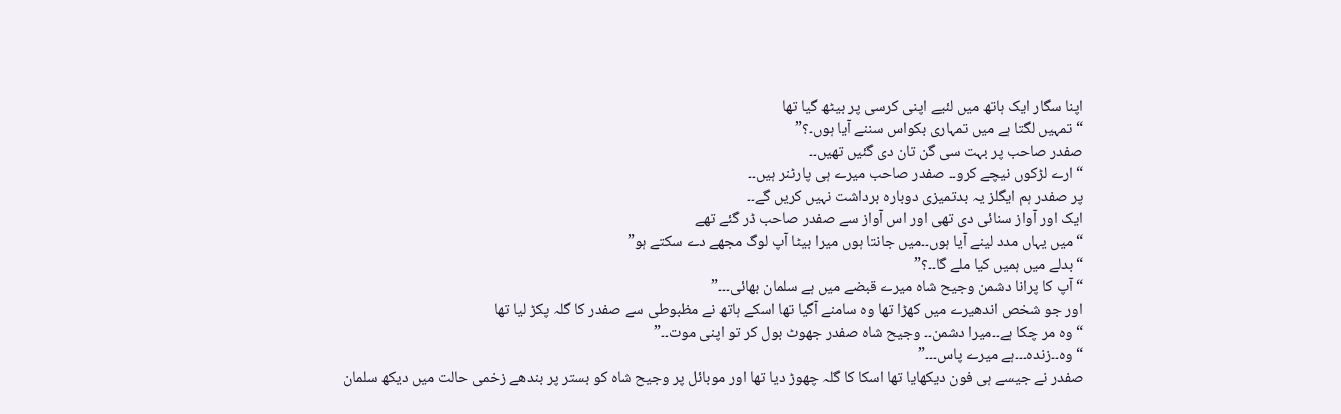اپنا سگار ایک ہاتھ میں لئیے اپنی کرسی پر بیٹھ گیا تھا
“تمہیں لگتا ہے میں تمہاری بکواس سننے آیا ہوں۔؟”
صفدر صاحب پر بہت سی گن تان دی گئیں تھیں۔۔
“ارے لڑکوں نیچے کرو۔۔ صفدر صاحب میرے ہی پارٹنر ہیں۔۔
پر صفدر ہم ایگلز یہ بدتمیزی دوبارہ برداشت نہیں کریں گے۔۔
ایک اور آواز سنائی دی تھی اور اس آواز سے صفدر صاحب ڈر گئے تھے
“میں یہاں مدد لینے آیا ہوں۔۔میں جانتا ہوں میرا بیٹا آپ لوگ مجھے دے سکتے ہو”
“بدلے میں ہمیں کیا ملے گا۔۔؟”
“آپ کا پرانا دشمن وجیح شاہ میرے قبضے میں ہے سلمان بھائی۔۔۔”
اور جو شخص اندھیرے میں کھڑا تھا وہ سامنے آگیا تھا اسکے ہاتھ نے مظبوطی سے صفدر کا گلہ پکڑ لیا تھا
“وہ مر چکا ہے۔۔میرا دشمن۔۔ وجیح شاہ صفدر جھوٹ بول کر تو اپنی موت۔۔”
“وہ۔۔زندہ۔۔۔ہے میرے پاس۔۔۔”
صفدر نے جیسے ہی فون دیکھایا تھا اسکا کا گلہ چھوڑ دیا تھا اور موبائل پر وجیح شاہ کو بستر پر بندھے زخمی حالت میں دیکھ سلمان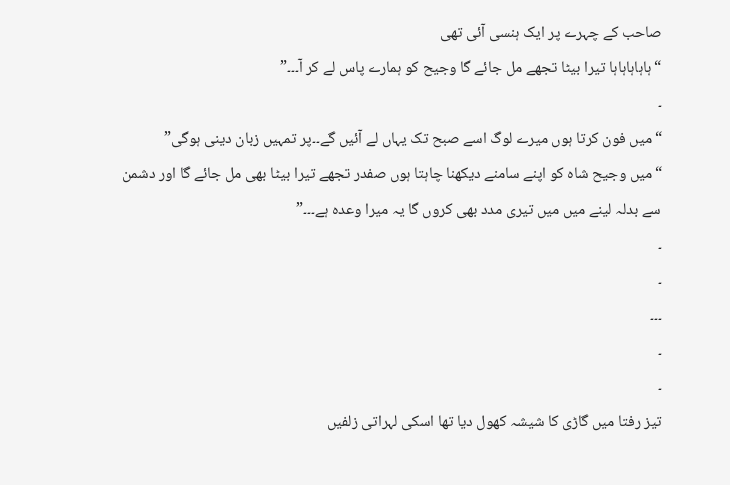صاحب کے چہرے پر ایک ہنسی آئی تھی
“ہاہاہاہاہا تیرا بیٹا تجھے مل جائے گا وجیح کو ہمارے پاس لے کر آ۔۔۔”
۔
“میں فون کرتا ہوں میرے لوگ اسے صبح تک یہاں لے آئیں گے۔۔پر تمہیں زبان دینی ہوگی”
“میں وجیح شاہ کو اپنے سامنے دیکھنا چاہتا ہوں صفدر تجھے تیرا بیٹا بھی مل جائے گا اور دشمن سے بدلہ لینے میں میں تیری مدد بھی کروں گا یہ میرا وعدہ ہے۔۔۔”
۔
۔
۔۔۔
۔
۔
تیز رفتا میں گاڑی کا شیشہ کھول دیا تھا اسکی لہراتی زلفیں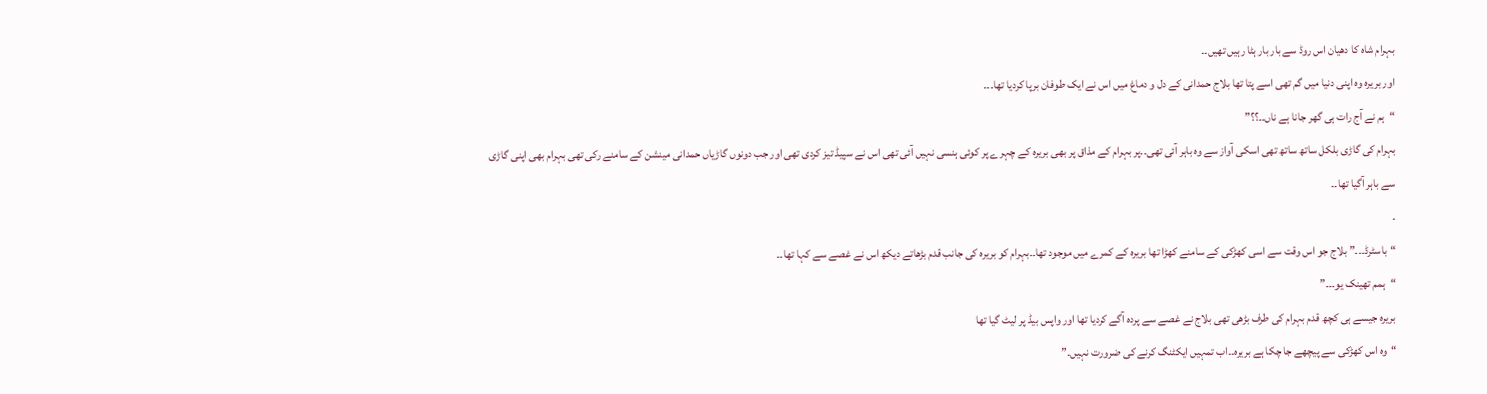بہرام شاہ کا دھیان اس روڈ سے بار بار ہٹا رہیں تھیں۔۔
اور بریرہ وہ اپنی دنیا میں گم تھی اسے پتا تھا بلاج حمدانی کے دل و دماغ میں اس نے ایک طوفان برپا کردیا تھا۔۔۔
“ہم نے آج رات ہی گھر جانا ہے ناں۔۔؟؟”
بہرام کی گاڑی بلکل ساتھ ساتھ تھی اسکی آواز سے وہ باہر آئی تھی۔۔پر بہرام کے مذاق پر بھی بریرہ کے چہرے پر کوئی ہنسی نہیں آئی تھی اس نے سپیڈ تیز کردی تھی اور جب دونوں گاڑیاں حمدانی مینشن کے سامنے رکی تھی بہرام بھی اپنی گاڑی سے باہر آگیا تھا۔۔
۔
“باسٹرڈ۔۔۔” بلاج جو اس وقت سے اسی کھڑکی کے سامنے کھڑا تھا بریرہ کے کمرے میں موجود تھا۔۔بہرام کو بریرہ کی جانب قدم بڑھاتے دیکھ اس نے غصے سے کہا تھا۔۔
“ہمم تھینک یو۔۔۔”
بریرہ جیسے ہی کچھ قدم بہرام کی طرف بڑھی تھی بلاج نے غصے سے پردہ آگے کردیا تھا اور واپس بیڈ پر لیٹ گیا تھا
“وہ اس کھڑکی سے پیچھے جا چکا ہے بریرہ۔۔اب تمہیں ایکٹنگ کرنے کی ضرورت نہیں۔”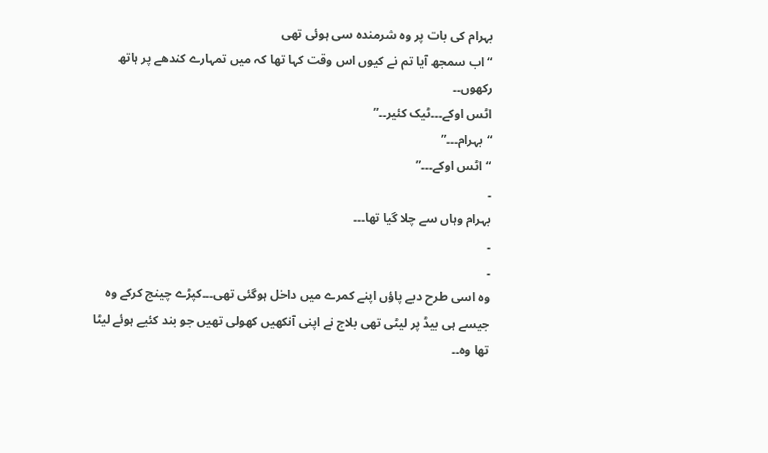بہرام کی بات پر وہ شرمندہ سی ہوئی تھی
“اب سمجھ آیا تم نے کیوں اس وقت کہا تھا کہ میں تمہارے کندھے پر ہاتھ رکھوں۔۔
اٹس اوکے۔۔۔ٹیک کئیر۔۔”
“بہرام۔۔۔”
“اٹس اوکے۔۔۔”
۔
بہرام وہاں سے چلا گیا تھا۔۔۔
۔
۔
وہ اسی طرح دبے پاؤں اپنے کمرے میں داخل ہوگئی تھی۔۔۔کپڑے چینج کرکے وہ جیسے ہی بیڈ پر لیٹی تھی بلاج نے اپنی آنکھیں کھولی تھیں جو بند کئیے ہوئے لیٹا تھا وہ۔۔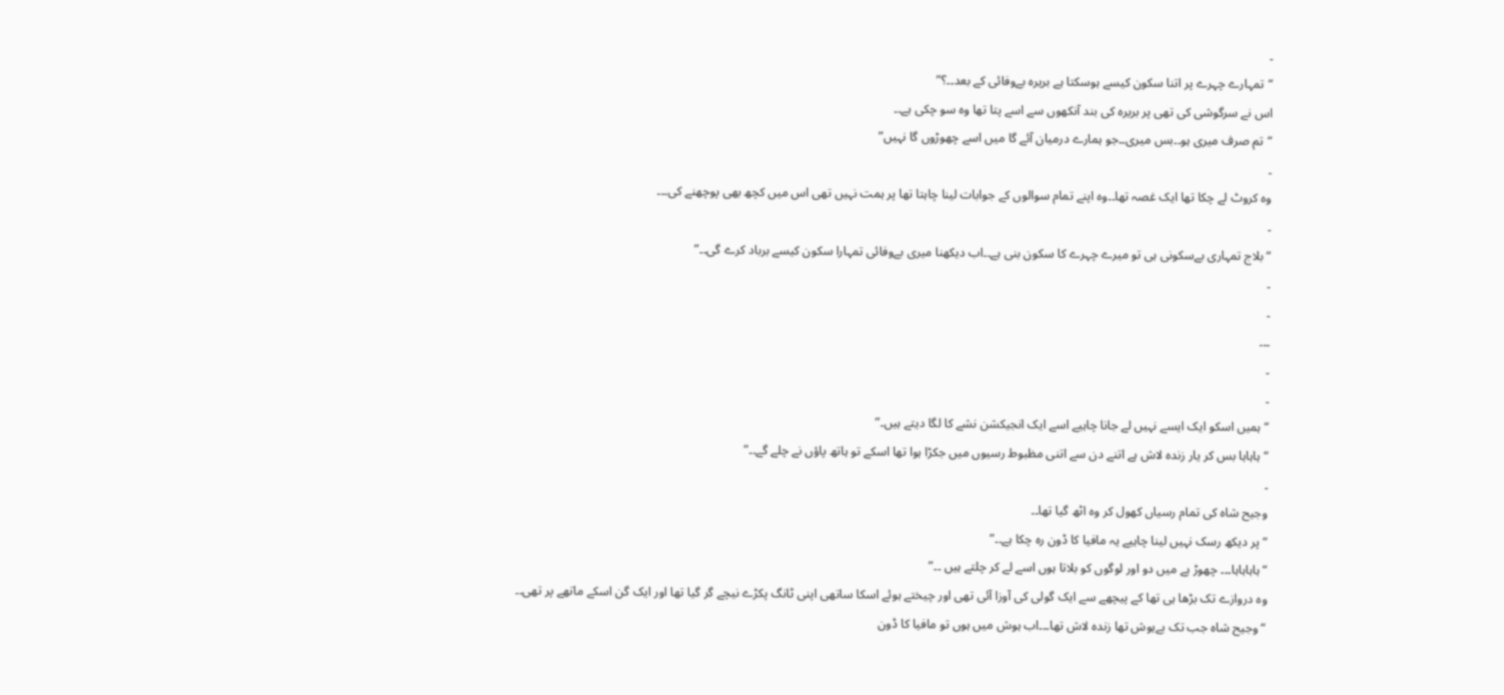۔
“تمہارے چہرے پر اتنا سکون کیسے ہوسکتا ہے بریرہ بےوفائی کے بعد۔۔؟”
اس نے سرگوشی کی تھی پر بریرہ کی بند آنکھوں سے اسے پتا تھا وہ سو چکی ہے۔۔
“تم صرف میری ہو۔۔بس میری۔۔جو ہمارے درمیان آئے گا میں اسے چھوڑوں گا نہیں”
۔
وہ کروٹ لے چکا تھا ایک غصہ تھا۔۔وہ اپنے تمام سوالوں کے جوابات لینا چاہتا تھا پر ہمت نہیں تھی اس میں کچھ بھی پوچھنے کی۔۔۔
۔
“بلاج تمہاری بےسکونی ہی تو میرے چہرے کا سکون بنی ہے۔۔اب دیکھنا میری بےوفائی تمہارا سکون کیسے برباد کرے گی۔۔”
۔
۔
۔۔۔
۔
۔
“ہمیں اسکو ایک ایسے نہیں لے جانا چاہیے اسے ایک انجیکشن نشے کا لگا دیتے ہیں۔”
“ہاہاہا بس کر یار زندہ لاش ہے اتنے دن سے اتنی مظبوط رسیوں میں جکڑا ہوا تھا اسکے تو ہاتھ پاؤں نے چلے گے۔۔”
۔
وجیح شاہ کی تمام رسیاں کھول کر وہ اٹھ گیا تھا۔۔
“پر دیکھ رسک نہیں لینا چاہیے یہ مافیا کا ڈون رہ چکا ہے۔۔”
“ہاہاہاہا۔۔۔ چھوڑ بے میں دو اور لوگوں کو بلاتا ہوں اسے لے کر چلتے ہیں ۔۔”
وہ دروازے تک بڑھا ہی تھا کے پیچھے سے ایک گولی کی آوزا آئی تھی اور چیختے ہوئے اسکا ساتھی اپنی ٹانگ پکڑے نیچے گر گیا تھا اور ایک گن اسکے ماتھے پر تھی۔۔
“وجیح شاہ جب تک بےہوش تھا زندہ لاش تھا۔۔۔اب ہوش میں ہوں تو مافیا کا ڈون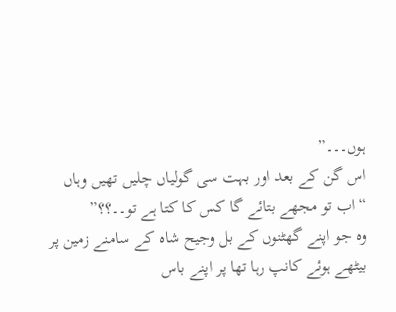ہوں۔۔۔”
اس گن کے بعد اور بہت سی گولیاں چلیں تھیں وہاں
“اب تو مجھے بتائے گا کس کا کتا ہے تو۔۔؟؟”
وہ جو اپنے گھٹنوں کے بل وجیح شاہ کے سامنے زمین پر بیٹھے ہوئے کانپ رہا تھا پر اپنے باس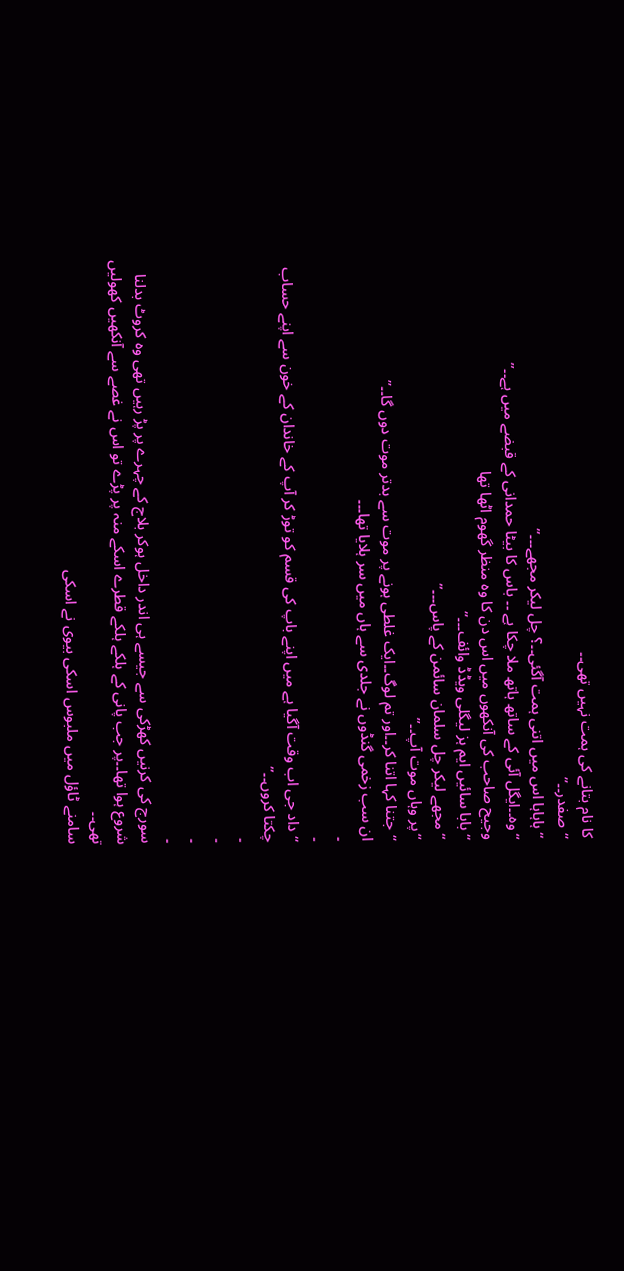کا نام بتانے کی ہمت نہیں تھی۔۔
“صفدر۔۔”
“ہاہاہا اس میں اتنی ہمت آگئی۔۔؟ چل لیکر مجھے۔۔۔”
“وہ۔۔ایگل آئی کے ساتھ ہاتھ ملا چکا ہے ۔۔ باس کا بیٹا حمدانی کے قبضے میں ہے۔۔”
وجیح صاحب کی آنکھوں میں اس دن کا وہ منظر گھوم اٹھا تھا
“بابا سائیں ایم ہز لیگلی ویڈڈ وائف۔۔۔”
“مجھے لیکر چل سلمان سائمن کے پاس۔۔۔”
“پر وہاں موت آپ۔۔”
“جتنا کہا اتنا کر۔۔اور تم لوگ۔۔ایک غلطی ہونے پر موت سے بدتر موت دوں گا۔۔”
ان سب زخمی گنڈوں نے جلدی سے ہاں میں سر ہلایا تھا۔۔۔
۔
۔
“داد جی اب وقت آگیا ہے میں اپنے باپ کی قسم کو توڑ کر آپ کے خاندان کے خون سے اپنے حساب چکتا کروں۔۔”
۔
۔
۔
۔
سورج کی کرنیں کھڑکی سے جیسے ہی اندر داخل ہوکر بلاج کے چہرے پر پڑ رہیں تھی وہ کروٹ بدلنا شروع ہوا تھا۔۔پر جب پانی کے ہلکے ہلکے قطرے اسکے منہ پر پڑے تو اس نے غصے سے آنکھیں کھولیں تھی۔۔
سامنے ٹاؤل میں ملبوس اسکی بیوی نے اسکی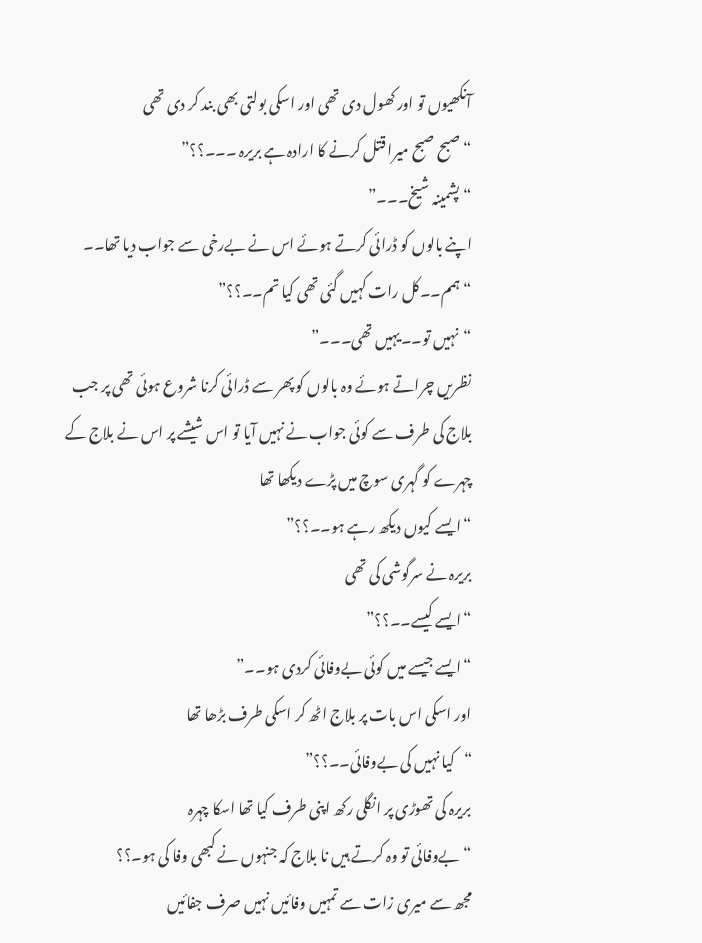آنکھیوں تو اور کھول دی تھی اور اسکی بولتی بھی بند کر دی تھی
“صبح صبح میرا قتل کرنے کا ارادہ ہے بریرہ ۔۔۔؟؟”
“پشمینہ شیخ۔۔۔”
اپنے بالوں کو ڈرائی کرتے ہوئے اس نے بےرخی سے جواب دیا تھا۔۔
“ہمم۔۔کل رات کہیں گئی تھی کیا تم۔۔؟؟”
“نہیں تو۔۔یہیں تھی۔۔۔”
نظریں چراتے ہوئے وہ بالوں کو پھر سے ڈرائی کرنا شروع ہوئی تھی پر جب بلاج کی طرف سے کوئی جواب نے نہیں آیا تو اس شیشے پر اس نے بلاج کے چہرے کو گہری سوچ میں پڑے دیکھا تھا
“ایسے کیوں دیکھ رہے ہو۔۔؟؟”
بریرہ نے سرگوشی کی تھی
“ایسے کیسے۔۔؟؟”
“ایسے جیسے میں کوئی بےوفائی کردی ہو۔۔”
اور اسکی اس بات پر بلاج اٹھ کر اسکی طرف بڑھا تھا
“کیا نہیں کی بےوفائی۔۔؟؟”
بریرہ کی تھوڑی پر انگلی رکھ اپنی طرف کیا تھا اسکا چہرہ
“بےوفائی تو وہ کرتے ہیں نا بلاج کہ جنہوں نے کبھی وفا کی ہو۔؟؟
مجھ سے میری زات سے تمہیں وفائیں نہیں صرف جفائیں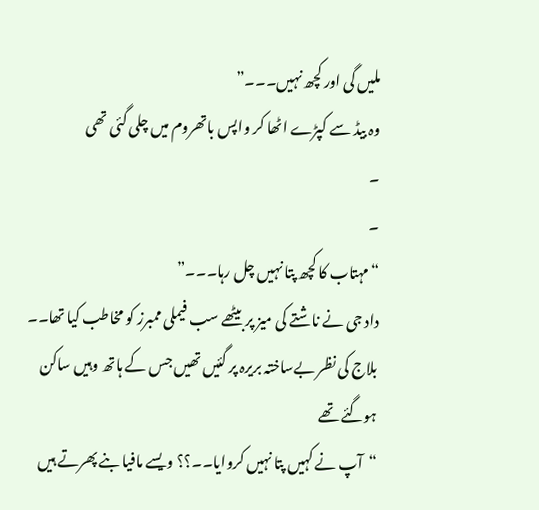ملیں گی اور کچھ نہیں۔۔۔”
وہ بیڈ سے کپڑے اٹھا کر واپس باتھروم میں چلی گئی تھی
۔
۔
“مہتاب کا کچھ پتا نہیں چل رہا۔۔۔”
داد جی نے ناشتے کی میز پر بیٹھے سب فیملی ممبرز کو مخاطب کیا تھا۔۔
بلاج کی نظر بےساختہ بریرہ پر گئیں تھیں جس کے ہاتھ وہیں ساکن ہوگئے تھے
“آپ نے کہیں پتا نہیں کروایا۔۔؟؟ ویسے مافیا بنے پھرتے ہیں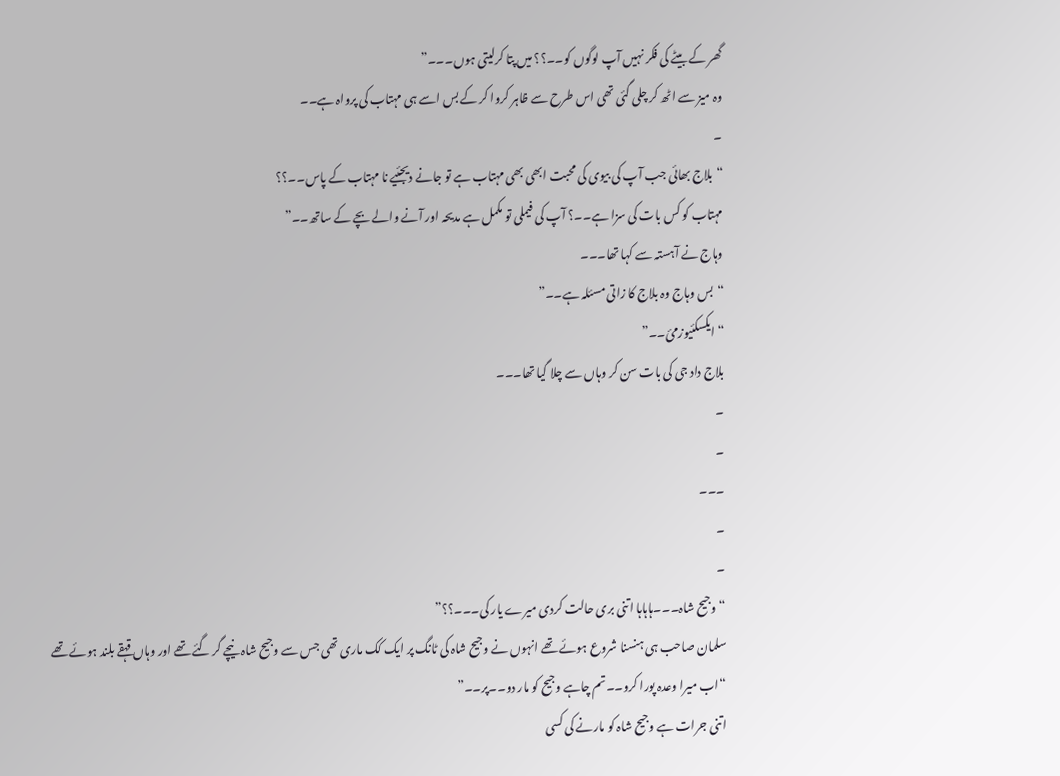گھر کے بیٹے کی فکر نہیں آپ لوگوں کو۔۔؟؟ میں پتا کرلیتی ہوں۔۔۔”
وہ میز سے اٹھ کر چلی گئی تھی اس طرح سے ظاہر کروا کر کے بس اسے ہی مہتاب کی پرواہ ہے۔۔
۔
“بلاج بھائی جب آپ کی بیوی کی محبت ابھی بھی مہتاب ہے تو جانے دیجئیے نا مہتاب کے پاس۔۔؟؟
مہتاب کو کس بات کی سزا ہے۔۔؟ آپ کی فیملی تو مکمل ہے مدیحہ اور آنے والے بچے کے ساتھ۔۔”
وہاج نے آہستہ سے کہا تھا۔۔۔
“بس وہاج وہ بلاج کا زاتی مسئلہ ہے۔۔”
“ایکسکئیوزمئ۔۔”
بلاج داد جی کی بات سن کر وہاں سے چلا گیا تھا۔۔۔
۔
۔
۔۔۔
۔
۔
“وجیح شاہ۔۔۔ہاہاہا اتنی بری حالت کردی میرے یار کی۔۔۔؟؟”
سلمان صاحب ہی ہنسنا شروع ہوئے تھے انہوں نے وجیح شاہ کی ٹانگ پر ایک کک ماری تھی جس سے وجیح شاہ نیچے گر گئے تھے اور وہاں قہقے بلند ہوئے تھے
“اب میرا وعدہ پورا کرو۔۔تم چاہے وجیح کو مار دو۔۔پر۔۔”
اتنی جرات ہے وجیح شاہ کو مارنے کی کسی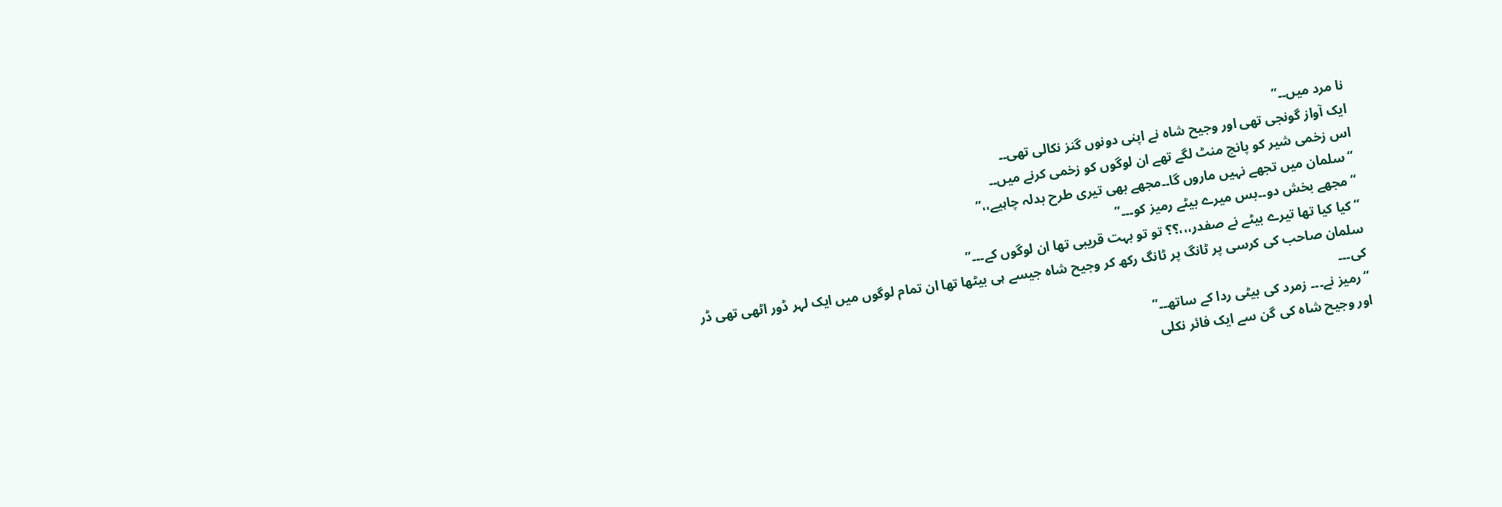نا مرد میں۔۔”
ایک آواز گونجی تھی اور وجیح شاہ نے اپنی دونوں گنز نکالی تھی۔۔
اس زخمی شیر کو پانچ منٹ لگے تھے ان لوگوں کو زخمی کرنے میں۔۔
“سلمان میں تجھے نہیں ماروں گا۔۔مجھے بھی تیری طرح بدلہ چاہیے،،”
“مجھے بخش دو۔۔بس میرے بیٹے رمیز کو۔۔۔”
“کیا کیا تھا تیرے بیٹے نے صفدر،،،؟؟ تو تو بہت قریبی تھا ان لوگوں کے۔۔۔”
سلمان صاحب کی کرسی پر ٹانگ پر ٹانگ رکھ کر وجیح شاہ جیسے ہی بیٹھا تھا ان تمام لوگوں میں ایک لہر ڈور اٹھی تھی ڈر کی۔۔۔
“رمیز نے۔۔۔ زمرد کی بیٹی ردا کے ساتھ۔۔”
اور وجیح شاہ کی گن سے ایک فائر نکلی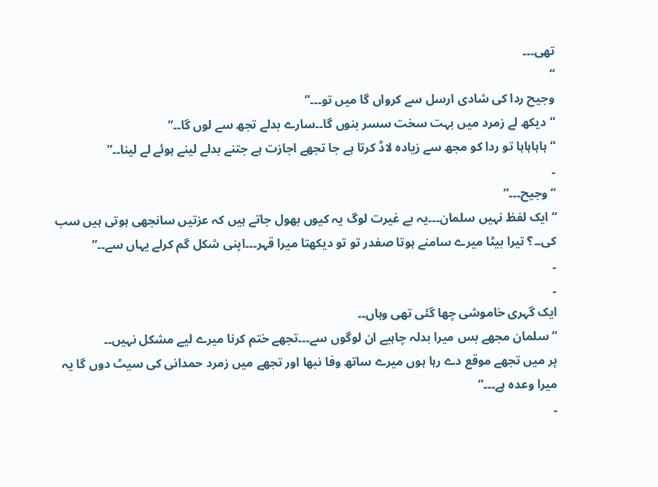تھی۔۔۔
“
وجیح ردا کی شادی ارسل سے کرواں گا میں تو۔۔۔”
“دیکھ لے زمرد میں بہت سخت سسر بنوں گا۔۔سارے بدلے تجھ سے لوں گا۔۔”
“ہاہاہاہا تو ردا کو مجھ سے زیادہ لاڈ کرتا ہے جا تجھے اجازت ہے جتنے بدلے لینے ہوئے لے لینا۔۔”
۔
“وجیح۔۔۔”
“ایک لفظ نہیں سلمان۔۔۔یہ بے غیرت لوگ یہ کیوں بھول جاتے ہیں کہ عزتیں سانجھی ہوتی ہیں سب کی۔۔؟ تیرا بیٹا میرے سامنے ہوتا صفدر تو تو دیکھتا میرا قہر۔۔۔اپنی شکل گم کرلے یہاں سے۔۔”
۔
۔
ایک گہری خاموشی چھا گئی تھی وہاں۔۔
“سلمان مجھے بس میرا بدلہ چاہیے ان لوگوں سے۔۔۔تجھے ختم کرنا میرے لیے مشکل نہیں۔۔
پر میں تجھے موقع دے رہا ہوں میرے ساتھ وفا نبھا اور تجھے میں زمرد حمدانی کی سیٹ دوں گا یہ میرا وعدہ ہے۔۔۔”
۔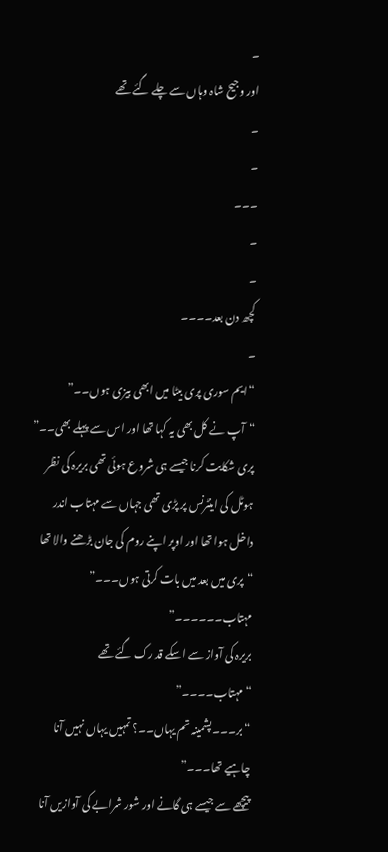۔
اور وجیح شاہ وہاں سے چلے گئے تھے
۔
۔
۔۔۔
۔
۔
کچھ دن بعد۔۔۔۔
۔
“ایم سوری پری بیٹا میں ابھی بیزی ہوں۔۔”
“آپ نے کل بھی یہ کہا تھا اور اس سے پہلے بھی۔۔”
پری شکایت کرنا جیسے ہی شروع ہوئی تھی بریرہ کی نظر ہوٹل کی اینٹرنس پر پڑی تھی جہاں سے مہتاب اندر داخل ہوا تھا اور اوپر اپنے روم کی جان بڑھنے والا تھا
“پری میں بعد میں بات کرتی ہوں۔۔۔”
مہتاب۔۔۔۔۔۔”
بریرہ کی آواز سے اسکے قد رک گئے تھے
“مہتاب۔۔۔۔”
“بر۔۔۔پشمینہ تم یہاں۔۔؟ تمہیں یہاں نہیں آنا چاہیے تھا۔۔۔”
پیچھے سے جیسے ہی گانے اور شور شرابے کی آوازیں آنا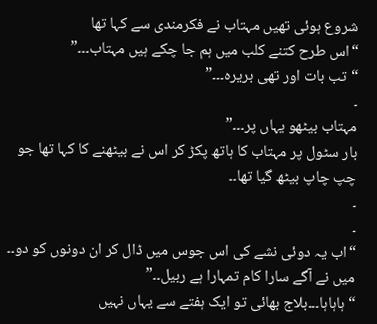شروع ہوئی تھیں مہتاب نے فکرمندی سے کہا تھا
“اس طرح کتنے کلب میں ہم جا چکے ہیں مہتاب۔۔۔”
“تب بات اور تھی بریرہ۔۔۔”
۔
مہتاب بیٹھو یہاں پر۔۔۔”
بار سٹول پر مہتاب کا ہاتھ پکڑ کر اس نے بیٹھنے کا کہا تھا جو چپ چاپ بیٹھ گیا تھا۔۔
۔
۔
“اب یہ دوئی نشے کی اس جوس میں ڈال کر ان دونوں کو دو۔۔ میں نے آگے سارا کام تمہارا ہے ربیل۔۔”
“ہاہاہا۔۔۔بلاج بھائی تو ایک ہفتے سے یہاں نہیں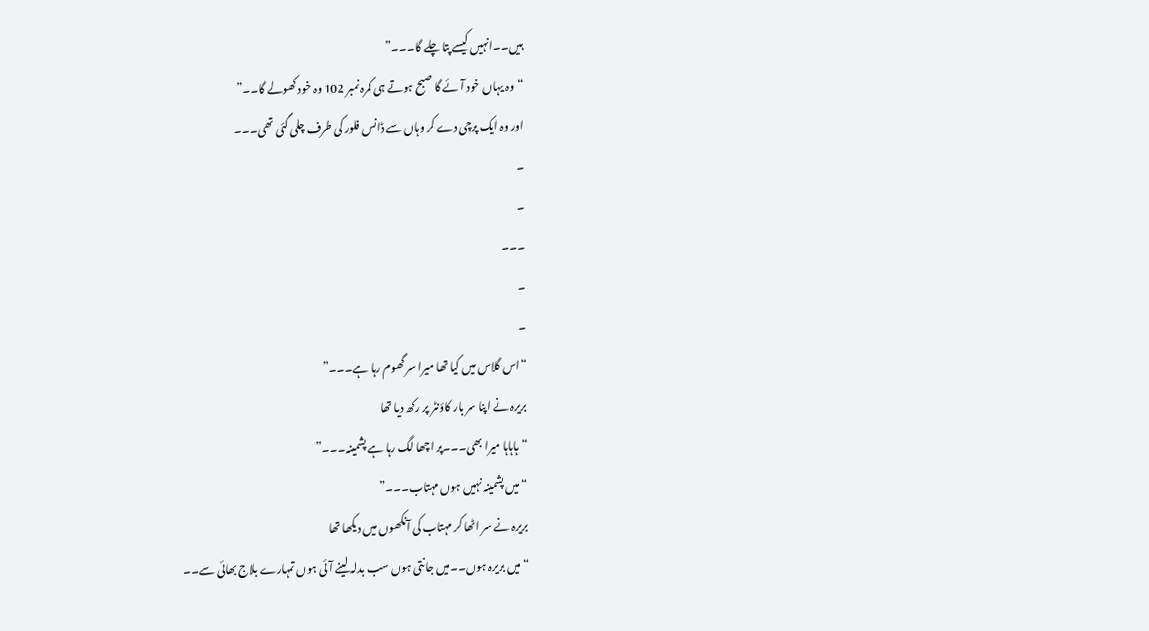ہیں۔۔انہیں کیسے پتا چلے گا۔۔۔”
“وہ یہاں خود آئے گا صبح ہوتے ہی کمرہ نمبر 102 وہ خود کھولے گا۔۔”
اور وہ ایک پرچی دے کر وہاں سے ڈانس فلور کی طرف چلی گئی تھی۔۔۔
۔
۔
۔۔۔
۔
۔
“اس گلاس میں کیا تھا میرا سر گھوم رہا ہے۔۔۔”
بریرہ نے اپنا سر بار کاؤنٹر پر رکھ دیا تھا
“ہاہاہا میرا بھی۔۔۔پر اچھا لگ رہا ہے پشمینہ۔۔۔”
“میں پشمینہ نہیں ہوں مہتاب۔۔۔”
بریرہ نے سر اٹھا کر مہتاب کی آنکھوں میں دیکھا تھا
“میں بریرہ ہوں۔۔میں جانتی ہوں سب بدلہ لینے آئی ہوں تمہارے بلاج بھائی سے۔۔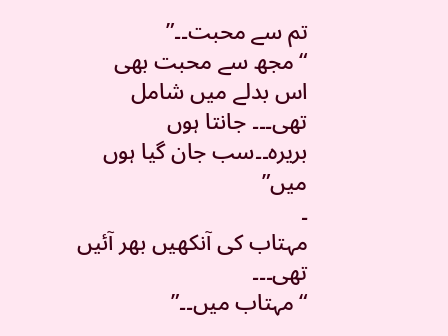تم سے محبت۔۔”
“مجھ سے محبت بھی اس بدلے میں شامل تھی۔۔۔ جانتا ہوں بریرہ۔۔سب جان گیا ہوں میں”
۔
مہتاب کی آنکھیں بھر آئیں تھی۔۔۔
“مہتاب میں۔۔”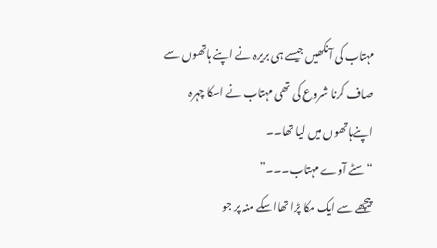مہتاب کی آنکھیں جیسے ہی بریرہ نے اپنے ہاتھوں سے صاف کرنا شروع کی تھی مہتاب نے اسکا چہرہ اپنےہاتھوں میں لیا تھا۔۔
“سٹے آوے مہتاب۔۔۔”
پیچھے سے ایک مکا پڑا تھااسکے منہ پر جو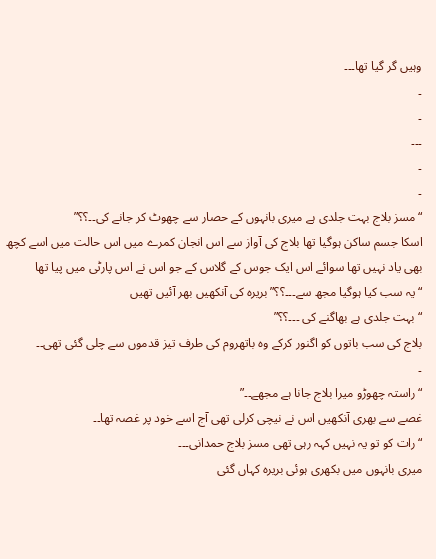وہیں گر گیا تھا۔۔۔
۔
۔
۔۔۔
۔
۔
“مسز بلاج بہت جلدی ہے میری بانہوں کے حصار سے چھوٹ کر جانے کی۔۔؟؟”
اسکا جسم ساکن ہوگیا تھا بلاج کی آواز سے اس انجان کمرے میں اس حالت میں اسے کچھ بھی یاد نہیں تھا سوائے اس ایک جوس کے گلاس کے جو اس نے اس پارٹی میں پیا تھا
“یہ سب کیا ہوگیا مجھ سے۔۔۔؟؟”بریرہ کی آنکھیں بھر آئیں تھیں
“بہت جلدی ہے بھاگنے کی ۔۔۔؟؟”
بلاج کی سب باتوں کو اگنور کرکے وہ باتھروم کی طرف تیز قدموں سے چلی گئی تھی۔۔
۔
“راستہ چھوڑو میرا بلاج جانا ہے مجھے۔۔”
غصے سے بھری آنکھیں اس نے نیچی کرلی تھی آج اسے خود پر غصہ تھا۔۔
“رات کو تو یہ نہیں کہہ رہی تھی مسز بلاج حمدانی۔۔۔
میری بانہوں میں بکھری ہوئی بریرہ کہاں گئی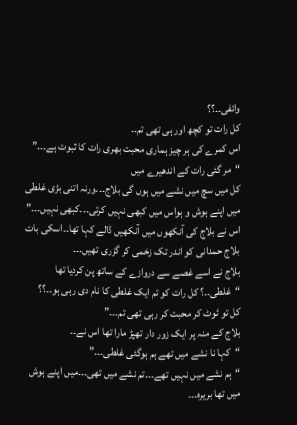وائفی۔۔؟؟
کل رات تو کچھ اور ہی تھی تم۔۔
اس کمرے کی ہر چیز ہماری محبت بھری رات کا ثبوت ہے۔۔۔”
“مر گئی رات کے اندھیرے میں
کل میں سچ میں نشے میں ہوں گی بلاج۔۔۔ورنہ اتنی بڑی غلطی میں اپنے ہوش و ہواس میں کبھی نہیں کرتی۔۔۔کبھی نہیں۔۔۔”
اس نے بلاج کی آنکھوں میں آنکھیں ڈالے کہا تھا۔۔اسکی بات بلاج حمدانی کو اندر تک زخمی کر گزری تھیں۔۔۔
بلاج نے اسے غصے سے دروازے کے ساتھ پن کردیا تھا
“غلطی۔۔؟ کل رات کو تم ایک غلطی کا نام دی رہی ہو۔۔؟؟
کل تو ٹوٹ کر محبت کر رہی تھی تم۔۔۔”
بلاج کے منہ پر ایک زور دار تھپڑ مارا تھا اس نے۔۔
“کہا نا نشے میں تھے ہم ہوگئی غلطی۔۔۔”
“ہم نشے میں نہیں تھے۔۔۔تم نشے میں تھی۔۔۔میں اپنے ہوش میں تھا بریرہ۔۔۔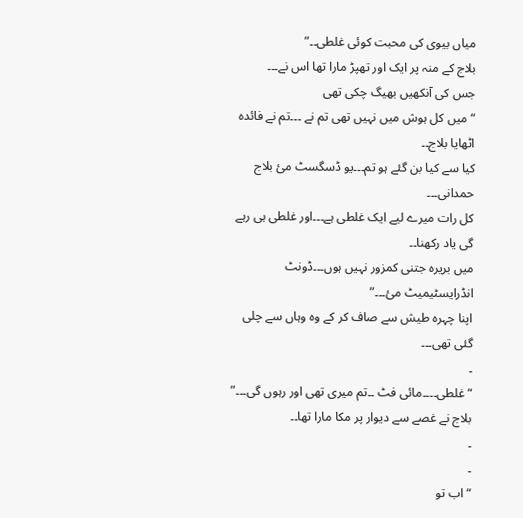میاں بیوی کی محبت کوئی غلطی۔۔”
بلاج کے منہ پر ایک اور تھپڑ مارا تھا اس نے۔۔۔
جس کی آنکھیں بھیگ چکی تھی
“میں کل ہوش میں نہیں تھی تم نے ۔۔۔تم نے فائدہ اٹھایا بلاج۔۔
کیا سے کیا بن گئے ہو تم۔۔۔یو ڈسگسٹ مئ بلاج حمدانی۔۔۔
کل رات میرے لیے ایک غلطی ہے۔۔۔اور غلطی ہی رہے گی یاد رکھنا۔۔
میں بریرہ جتنی کمزور نہیں ہوں۔۔۔ڈونٹ انڈرایسٹیمیٹ مئ۔۔۔”
اپنا چہرہ طیش سے صاف کر کے وہ وہاں سے چلی گئی تھی۔۔۔
۔
“غلطی۔۔۔۔مائی فٹ ۔۔تم میری تھی اور رہوں گی۔۔۔”
بلاج نے غصے سے دیوار پر مکا مارا تھا۔۔
۔
۔
“اب تو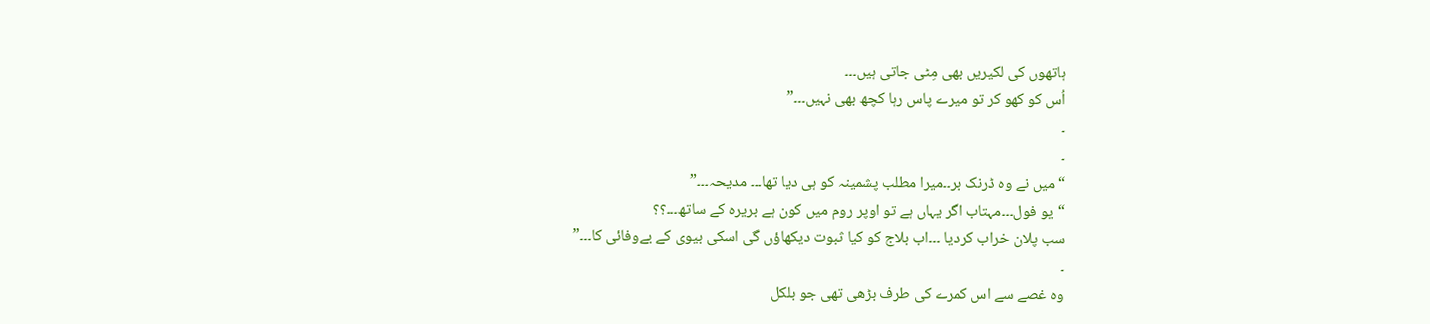ہاتھوں کی لکیریں بھی مِٹی جاتی ہیں۔۔۔
اُس کو کھو کر تو میرے پاس رہا کچھ بھی نہیں۔۔۔”
۔
۔
“میں نے وہ ڈرنک بر۔۔میرا مطلب پشمینہ کو ہی دیا تھا۔۔۔ مدیحہ۔۔۔”
“یو فول۔۔۔مہتاب اگر یہاں ہے تو اوپر روم میں کون ہے بریرہ کے ساتھ۔۔۔؟؟
سب پلان خراب کردیا ۔۔۔اب بلاج کو کیا ثبوت دیکھاؤں گی اسکی بیوی کے بےوفائی کا۔۔۔”
۔
وہ غصے سے اس کمرے کی طرف بڑھی تھی جو بلکل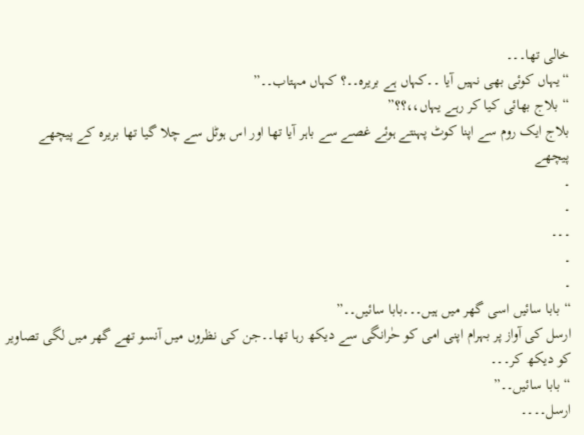خالی تھا۔۔۔
“یہاں کوئی بھی نہیں آیا ۔۔کہاں ہے بریرہ۔۔؟ کہاں مہتاب۔۔”
“بلاج بھائی کیا کر رہے یہاں،،؟؟”
بلاج ایک روم سے اپنا کوٹ پہنتے ہوئے غصے سے باہر آیا تھا اور اس ہوٹل سے چلا گیا تھا بریرہ کے پیچھے پیچھے
۔
۔
۔۔۔
۔
۔
“بابا سائیں اسی گھر میں ہیں۔۔۔بابا سائیں۔۔”
ارسل کی آواز پر بہرام اپنی امی کو حٰرانگی سے دیکھ رہا تھا۔۔جن کی نظروں میں آنسو تھے گھر میں لگی تصاویر کو دیکھ کر۔۔۔
“بابا سائیں۔۔”
ارسل۔۔۔۔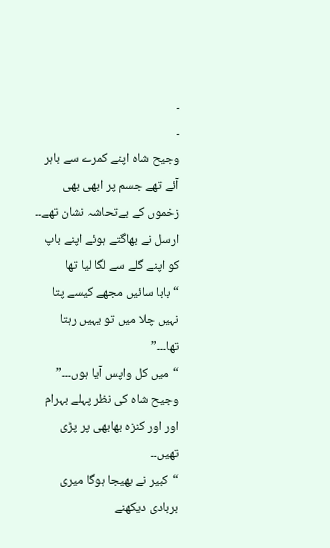۔
۔
وجیح شاہ اپنے کمرے سے باہر آئے تھے جسم پر ابھی بھی زخموں کے بےتحاشہ نشان تھے۔۔
ارسل نے بھاگتے ہوئے اپنے باپ کو اپنے گلے سے لگا لیا تھا
“بابا سائیں مجھے کیسے پتا نہیں چلا میں تو یہیں رہتا تھا۔۔۔”
“میں کل واپس آیا ہوں۔۔۔”
وجیح شاہ کی نظر پہلے بہرام اور اور کنزہ بھابھی پر پڑی تھیں۔۔
“کبیر نے بھیجا ہوگا میری بربادی دیکھنے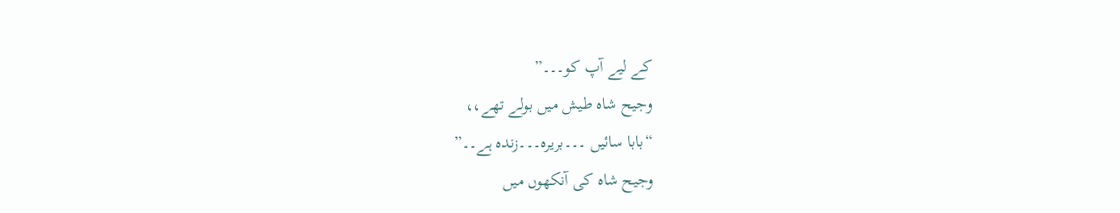کے لیے آپ کو۔۔۔”
وجیح شاہ طیش میں بولے تھے،،
“بابا سائیں ۔۔۔بریرہ۔۔۔زندہ ہے۔۔”
وجیح شاہ کی آنکھوں میں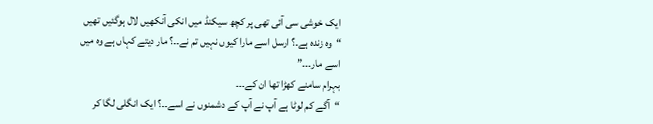ایک خوشی سی آئی تھی پر کچھ سیکنڈ میں انکی آنکھیں لال ہوگئیں تھیں
“وہ زندہ ہے۔؟ ارسل اسے مارا کیوں نہیں تم نے۔۔؟ مار دیتے کہاں ہے وہ میں اسے مار۔۔۔”
بہرام سامنے کھڑا تھا ان کے۔۔۔
“آگے کم لوٹا ہے آپ نے آپ کے دشمنوں نے اسے۔۔؟ ایک انگلی لگا کر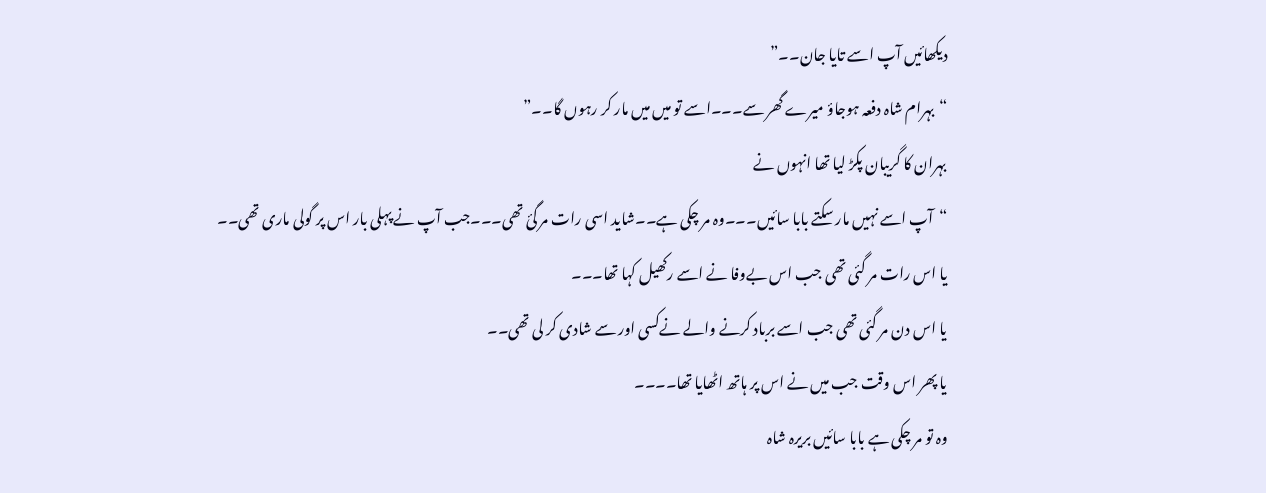دیکھائیں آپ اسے تایا جان۔۔”
“بہرام شاہ دفعہ ہوجاؤ میرے گھر سے۔۔۔اسے تو میں میں مار کر رہوں گا۔۔”
بہران کا گریبان پکڑ لیا تھا انہوں نے
“آپ اسے نہیں مار سکتے بابا سائیں۔۔۔وہ مر چکی ہے۔۔شاید اسی رات مر گئ تھی۔۔۔جب آپ نے پہلی بار اس پر گولی ماری تھی۔۔
یا اس رات مر گئی تھی جب اس بےوفا نے اسے رکھیل کہا تھا۔۔۔
یا اس دن مر گئی تھی جب اسے برباد کرنے والے نےکسی اور سے شادی کر لی تھی۔۔
یا پھر اس وقت جب میں نے اس پر ہاتھ اٹھایا تھا۔۔۔۔
وہ تو مر چکی ہے بابا سائیں بریرہ شاہ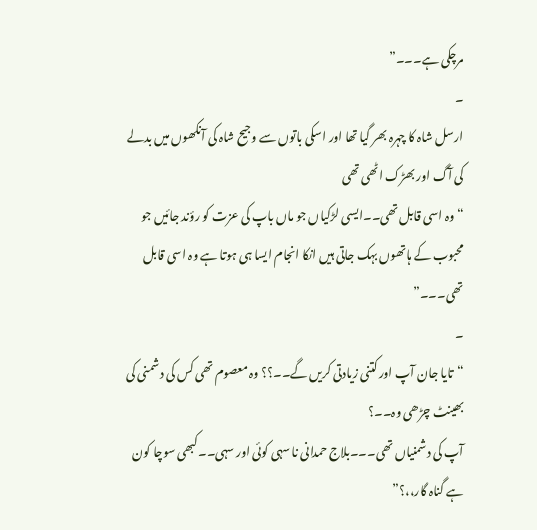مرچکی ہے۔۔۔”
۔
ارسل شاہ کا چہرہ بھر گیا تھا اور اسکی باتوں سے وجیح شاہ کی آنکھوں میں بدلے کی آگ اور بھڑک اٹھی تھی
“وہ اسی قابل تھی۔۔ایسی لڑکیاں جو ماں باپ کی عزت کو رؤند جائیں جو محبوب کے ہاتھوں بہک جاتی ہیں انکا انجام ایسا ہی ہوتا ہے وہ اسی قابل تھی۔۔۔”
۔
“تایا جان آپ اور کتنی زیادتی کریں گے۔۔؟؟ وہ معصوم تھی کس کی دشمنی کی بھینٹ چڑھی وہ۔۔؟
آپ کی دشمنیاں تھی۔۔۔بلاج حمدانی نا سہی کوئی اور سہی۔۔کبھی سوچا کون ہے گناہ گار،،؟”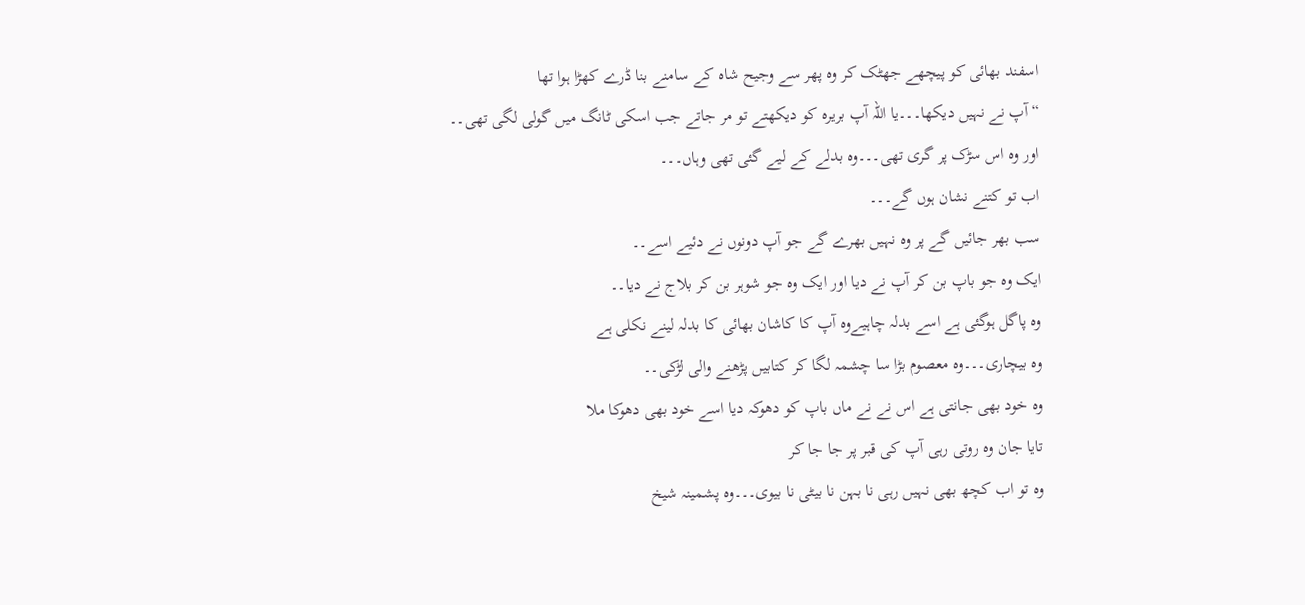اسفند بھائی کو پیچھے جھٹک کر وہ پھر سے وجیح شاہ کے سامنے بنا ڈرے کھڑا ہوا تھا
“آپ نے نہیں دیکھا۔۔۔یا اللہ آپ بریرہ کو دیکھتے تو مر جاتے جب اسکی ٹانگ میں گولی لگی تھی۔۔
اور وہ اس سڑک پر گری تھی۔۔۔وہ بدلے کے لیے گئی تھی وہاں۔۔۔
اب تو کتنے نشان ہوں گے۔۔۔
سب بھر جائیں گے پر وہ نہیں بھرے گے جو آپ دونوں نے دئیے اسے۔۔
ایک وہ جو باپ بن کر آپ نے دیا اور ایک وہ جو شوہر بن کر بلاج نے دیا۔۔
وہ پاگل ہوگئی ہے اسے بدلہ چاہیےوہ آپ کا کاشان بھائی کا بدلہ لینے نکلی ہے
وہ بیچاری۔۔۔وہ معصوم بڑا سا چشمہ لگا کر کتابیں پڑھنے والی لڑکی۔۔
وہ خود بھی جانتی ہے اس نے نے ماں باپ کو دھوکہ دیا اسے خود بھی دھوکا ملا
تایا جان وہ روتی رہی آپ کی قبر پر جا جا کر
وہ تو اب کچھ بھی نہیں رہی نا بہن نا بیٹی نا بیوی۔۔۔وہ پشمینہ شیخ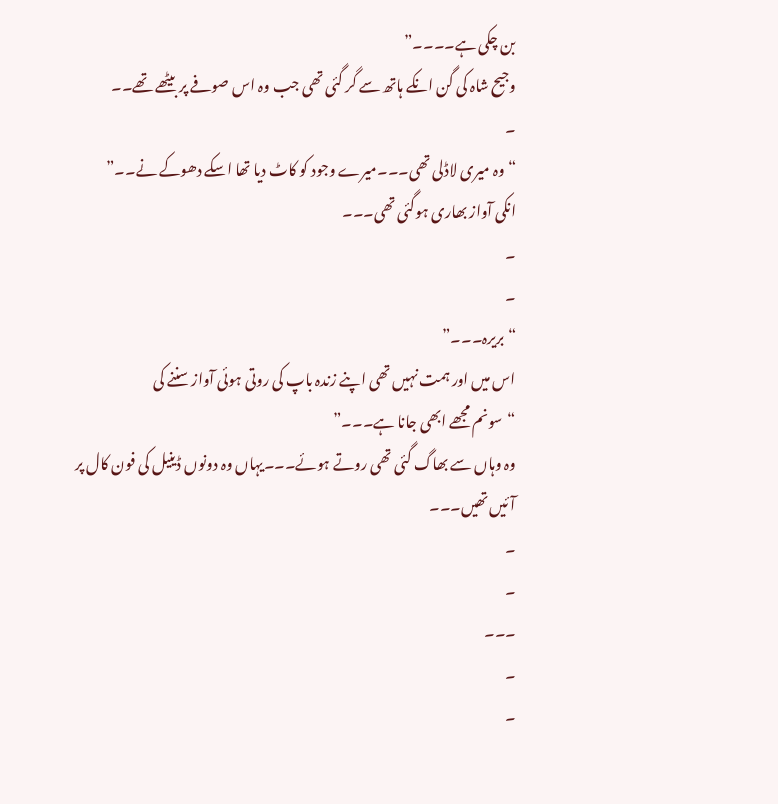بن چکی ہے۔۔۔۔”
وجیح شاہ کی گن انکے ہاتھ سے گر گئی تھی جب وہ اس صوفے پر بیٹھے تھے۔۔
۔
“وہ میری لاڈلی تھی۔۔۔میرے وجود کو کاٹ دیا تھا اسکے دھوکے نے۔۔”
انکی آواز بھاری ہوگئی تھی۔۔۔
۔
۔
“بریرہ۔۔۔”
اس میں اور ہمت نہیں تھی اپنے زندہ باپ کی روتی ہوئی آواز سننے کی
“سونم مجھے ابھی جانا ہے۔۔۔”
وہ وہاں سے بھاگ گئی تھی روتے ہوئے۔۔۔یہاں وہ دونوں ڈینیل کی فون کال پر آئیں تھیں۔۔۔
۔
۔
۔۔۔
۔
۔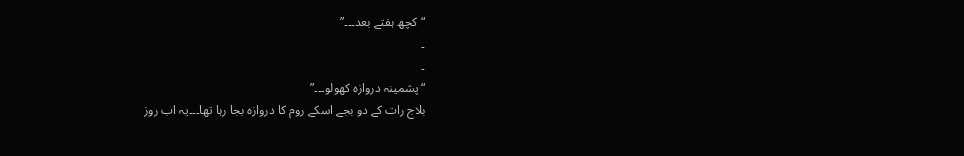“کچھ ہفتے بعد۔۔۔”
۔
۔
“پشمینہ دروازہ کھولو۔۔۔”
بلاج رات کے دو بجے اسکے روم کا دروازہ بجا رہا تھا۔۔۔یہ اب روز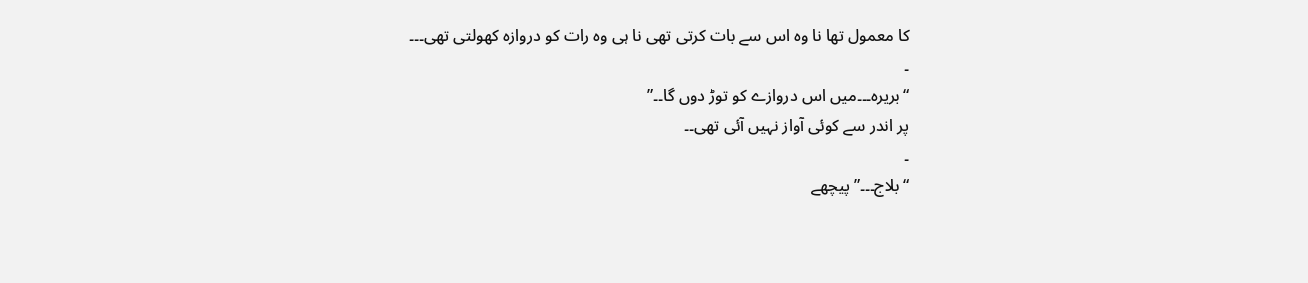کا معمول تھا نا وہ اس سے بات کرتی تھی نا ہی وہ رات کو دروازہ کھولتی تھی۔۔۔
۔
“بریرہ۔۔۔میں اس دروازے کو توڑ دوں گا۔۔”
پر اندر سے کوئی آواز نہیں آئی تھی۔۔
۔
“بلاج۔۔۔”پیچھے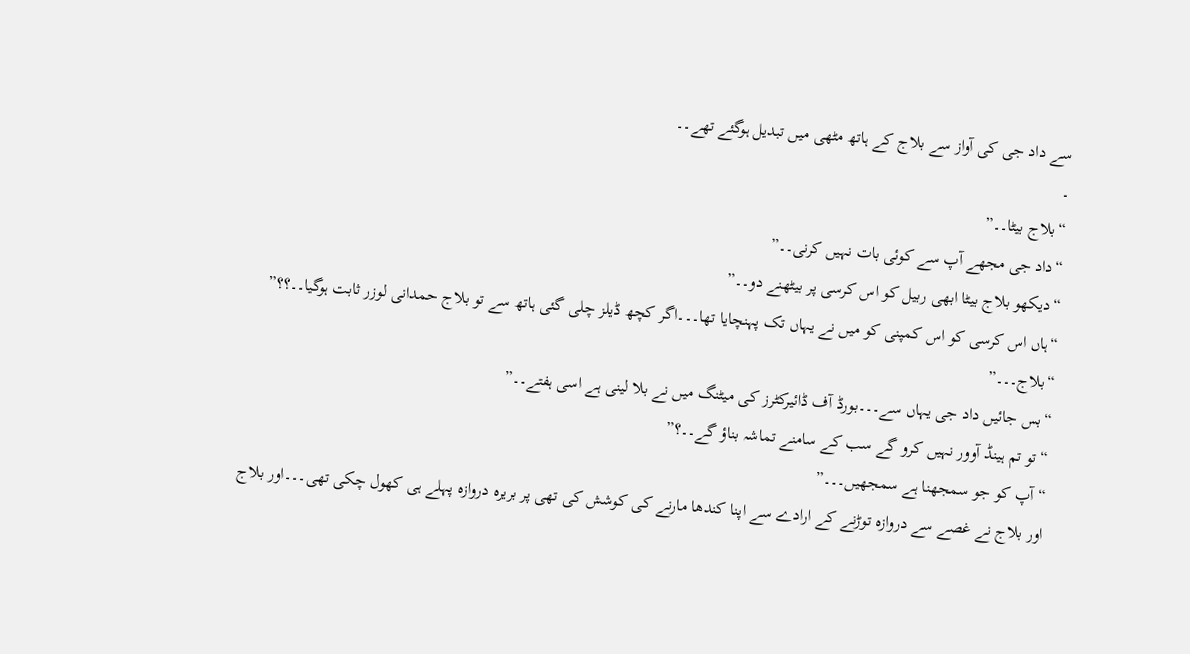سے داد جی کی آواز سے بلاج کے ہاتھ مٹھی میں تبدیل ہوگئے تھے۔۔
۔
“بلاج بیٹا۔۔”
“داد جی مجھے آپ سے کوئی بات نہیں کرنی۔۔”
“دیکھو بلاج بیٹا ابھی ربیل کو اس کرسی پر بیٹھنے دو۔۔”
“ہاں اس کرسی کو اس کمپنی کو میں نے یہاں تک پہنچایا تھا۔۔۔اگر کچھ ڈیلز چلی گئی ہاتھ سے تو بلاج حمدانی لوزر ثابت ہوگیا۔۔؟؟”
“بلاج۔۔۔”
“بس جائیں داد جی یہاں سے۔۔۔بورڈ آف ڈائیرکٹرز کی میٹنگ میں نے بلا لینی ہے اسی ہفتے۔۔”
“تو تم ہینڈ آوور نہیں کرو گے سب کے سامنے تماشہ بناؤ گے۔۔؟”
“آپ کو جو سمجھنا ہے سمجھیں۔۔۔”
اور بلاج نے غصے سے دروازہ توڑنے کے ارادے سے اپنا کندھا مارنے کی کوشش کی تھی پر بریرہ دروازہ پہلے ہی کھول چکی تھی۔۔۔اور بلاج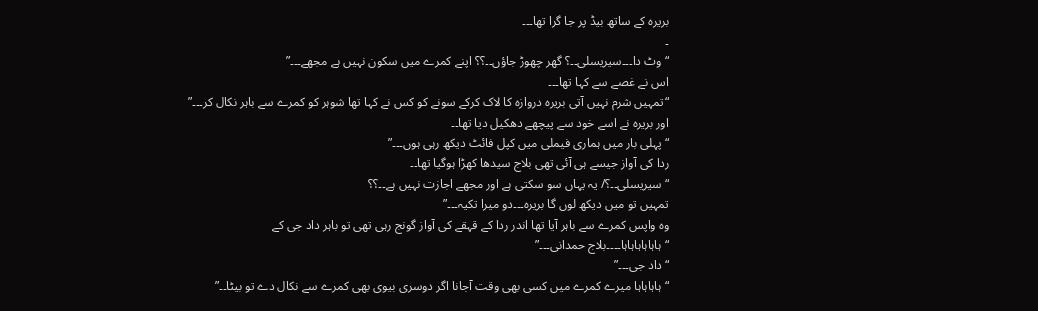بریرہ کے ساتھ بیڈ پر جا گرا تھا۔۔۔
۔
“وٹ دا۔۔۔سیریسلی۔۔؟ گھر چھوڑ جاؤں۔۔؟؟ اپنے کمرے میں سکون نہیں ہے مجھے۔۔۔”
اس نے غصے سے کہا تھا۔۔۔
“تمہیں شرم نہیں آتی بریرہ دروازہ کا لاک کرکے سونے کو کس نے کہا تھا شوہر کو کمرے سے باہر نکال کر۔۔۔”
اور بریرہ نے اسے خود سے پیچھے دھکیل دیا تھا۔۔
“پہلی بار میں ہماری فیملی میں کپل فائٹ دیکھ رہی ہوں۔۔۔”
ردا کی آواز جیسے ہی آئی تھی بلاج سیدھا کھڑا ہوگیا تھا۔۔
“سیریسلی۔۔؟/ یہ یہاں سو سکتی ہے اور مجھے اجازت نہیں ہے۔۔؟؟
تمہیں تو میں دیکھ لوں گا بریرہ۔۔۔دو میرا تکیہ۔۔۔”
وہ واپس کمرے سے باہر آیا تھا اندر ردا کے قہقے کی آواز گونج رہی تھی تو باہر داد جی کے
“ہاہاہاہاہاہا۔۔۔۔بلاج حمدانی۔۔۔”
“داد جی۔۔۔”
“ہاہاہاہا میرے کمرے میں کسی بھی وقت آجانا اگر دوسری بیوی بھی کمرے سے نکال دے تو بیٹا۔۔”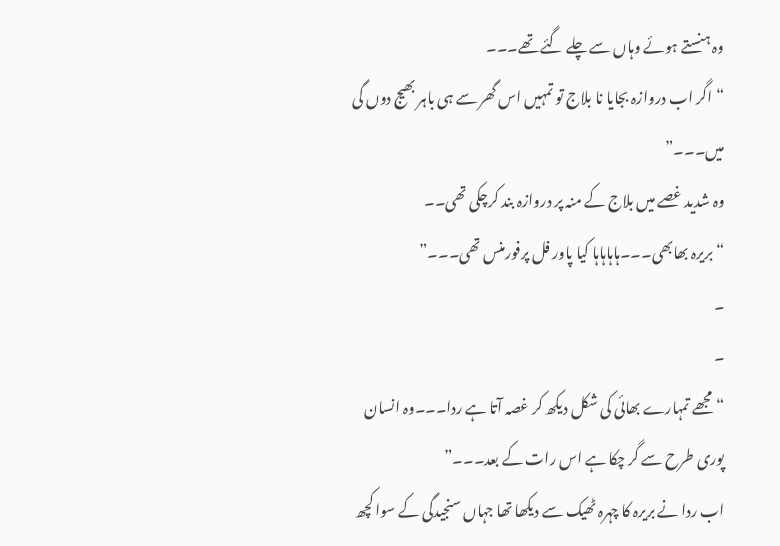وہ ہنستے ہوئے وہاں سے چلے گئے تھے۔۔۔
“اگر اب دروازہ بجایا نا بلاج تو تمہیں اس گھر سے ہی باہر بھیج دوں گی میں۔۔۔”
وہ شدید غصے میں بلاج کے منہ پر دروازہ بند کرچکی تھی۔۔
“بریرہ بھابھی۔۔۔ہاہاہاہا کیا پاور فل پرفورمنس تھی۔۔۔”
۔
۔
“مجھے تمہارے بھائی کی شکل دیکھ کر غصہ آتا ہے ردا۔۔۔وہ انسان پوری طرح سے گر چکا ہے اس رات کے بعد۔۔۔”
اب ردا نے بریرہ کا چہرہ ٹھیک سے دیکھا تھا جہاں سنجیدگی کے سوا کچھ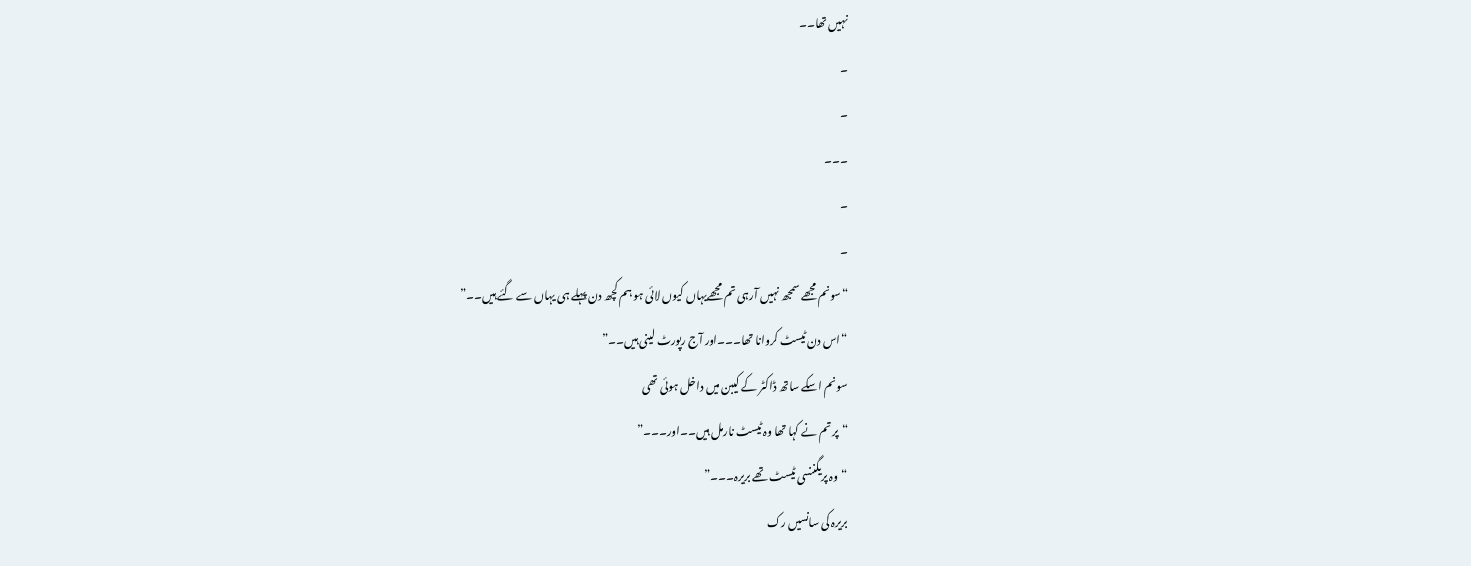نہیں تھا۔۔
۔
۔
۔۔۔
۔
۔
“سونم مجھے سمجھ نہیں آرہی تم مجھےیہاں کیوں لائی ہو ہم کچھ دن پہلے ہی یہاں سے گئے ہیں۔۔”
“اس دن ٹیسٹ کروانا تھا۔۔۔اور آج رپورٹ لینی ہیں۔۔”
سونم اسکے ساتھ ڈاکٹر کے کیبن میں داخل ہوئی تھی
“پر تم نے کہا تھا وہ ٹیسٹ نارمل ہیں۔۔اور۔۔۔”
“وہ پریگننسی ٹیسٹ تھے بریرہ۔۔۔”
بریرہ کی سانسیں رک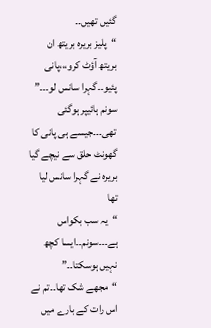گئیں تھیں۔۔
“پلیز بریرہ بریتھ ان بریتھ آؤٹ کرو،،،پانی پئیو۔۔گہرا سانس لو۔۔۔”
سونم ہائیپر ہوگئی تھی۔۔۔جیسے ہی پانی کا گھونٹ حلق سے نیچے گیا بریرہ نے گہرا سانس لیا تھا
“یہ سب بکواس ہے۔۔۔سونم۔۔ایسا کچھ نہیں ہوسکتا۔۔”
“مجھے شک تھا۔۔تم نے اس رات کے بارے میں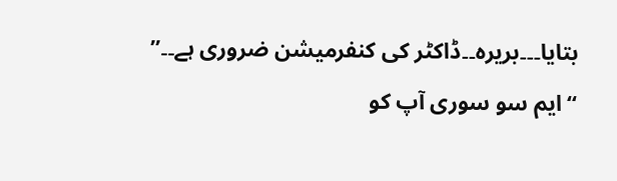بتایا۔۔۔بریرہ۔۔ڈاکٹر کی کنفرمیشن ضروری ہے۔۔”
“ایم سو سوری آپ کو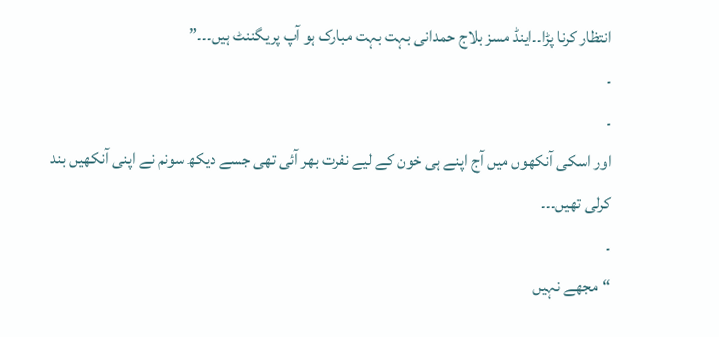انتظار کرنا پڑا۔۔اینڈ مسز بلاج حمدانی بہت بہت مبارک ہو آپ پریگننٹ ہیں۔۔۔”
۔
۔
اور اسکی آنکھوں میں آج اپنے ہی خون کے لیے نفرت بھر آئی تھی جسے دیکھ سونم نے اپنی آنکھیں بند کرلی تھیں۔۔۔
۔
“مجھے نہیں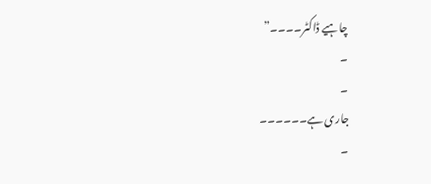چاہیے ڈاکٹر۔۔۔۔”
۔
۔
جاری ہے۔۔۔۔۔۔
۔